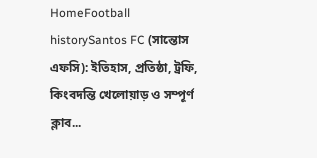HomeFootball historySantos FC (সান্তোস এফসি): ইতিহাস, প্রতিষ্ঠা, ট্রফি, কিংবদন্তি খেলোয়াড় ও সম্পূর্ণ ক্লাব...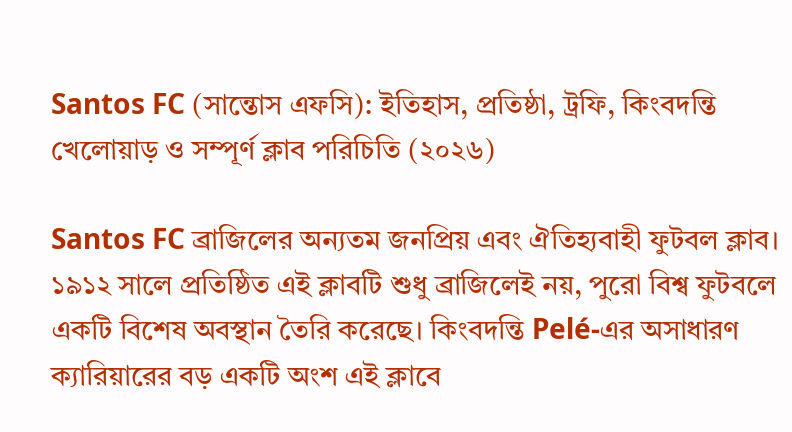Santos FC (সান্তোস এফসি): ইতিহাস, প্রতিষ্ঠা, ট্রফি, কিংবদন্তি খেলোয়াড় ও সম্পূর্ণ ক্লাব পরিচিতি (২০২৬)

Santos FC ব্রাজিলের অন্যতম জনপ্রিয় এবং ঐতিহ্যবাহী ফুটবল ক্লাব। ১৯১২ সালে প্রতিষ্ঠিত এই ক্লাবটি শুধু ব্রাজিলেই নয়, পুরো বিশ্ব ফুটবলে একটি বিশেষ অবস্থান তৈরি করেছে। কিংবদন্তি Pelé-এর অসাধারণ ক্যারিয়ারের বড় একটি অংশ এই ক্লাবে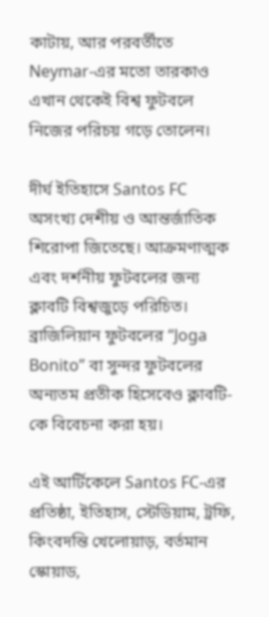কাটায়, আর পরবর্তীতে Neymar-এর মতো তারকাও এখান থেকেই বিশ্ব ফুটবলে নিজের পরিচয় গড়ে তোলেন।

দীর্ঘ ইতিহাসে Santos FC অসংখ্য দেশীয় ও আন্তর্জাতিক শিরোপা জিতেছে। আক্রমণাত্মক এবং দর্শনীয় ফুটবলের জন্য ক্লাবটি বিশ্বজুড়ে পরিচিত। ব্রাজিলিয়ান ফুটবলের “Joga Bonito” বা সুন্দর ফুটবলের অন্যতম প্রতীক হিসেবেও ক্লাবটি-কে বিবেচনা করা হয়।

এই আর্টিকেলে Santos FC-এর প্রতিষ্ঠা, ইতিহাস, স্টেডিয়াম, ট্রফি, কিংবদন্তি খেলোয়াড়, বর্তমান স্কোয়াড,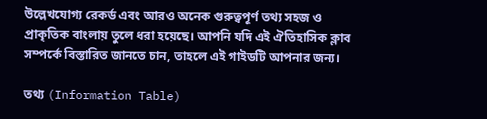উল্লেখযোগ্য রেকর্ড এবং আরও অনেক গুরুত্বপূর্ণ তথ্য সহজ ও প্রাকৃতিক বাংলায় তুলে ধরা হয়েছে। আপনি যদি এই ঐতিহাসিক ক্লাব সম্পর্কে বিস্তারিত জানতে চান, তাহলে এই গাইডটি আপনার জন্য।

তথ্য (Information Table)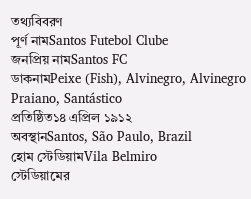তথ্যবিবরণ
পূর্ণ নামSantos Futebol Clube
জনপ্রিয় নামSantos FC
ডাকনামPeixe (Fish), Alvinegro, Alvinegro Praiano, Santástico
প্রতিষ্ঠিত১৪ এপ্রিল ১৯১২
অবস্থানSantos, São Paulo, Brazil
হোম স্টেডিয়ামVila Belmiro
স্টেডিয়ামের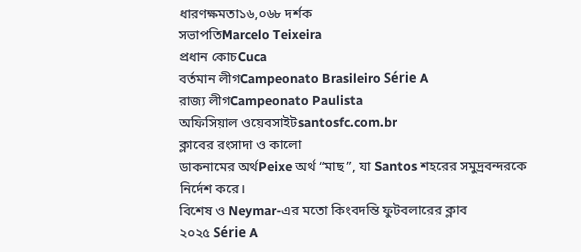ধারণক্ষমতা১৬,০৬৮ দর্শক
সভাপতিMarcelo Teixeira
প্রধান কোচCuca
বর্তমান লীগCampeonato Brasileiro Série A
রাজ্য লীগCampeonato Paulista
অফিসিয়াল ওয়েবসাইটsantosfc.com.br
ক্লাবের রংসাদা ও কালো
ডাকনামের অর্থPeixe অর্থ “মাছ”, যা Santos শহরের সমুদ্রবন্দরকে নির্দেশ করে।
বিশেষ ও Neymar-এর মতো কিংবদন্তি ফুটবলারের ক্লাব
২০২৫ Série A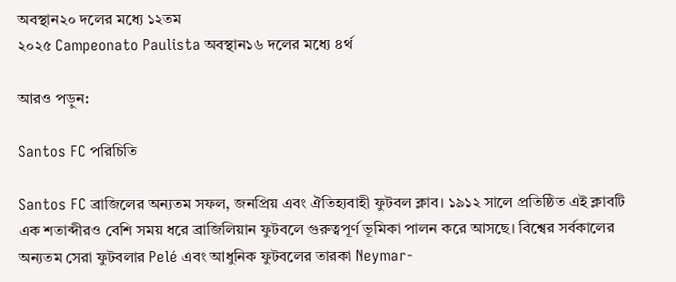অবস্থান২০ দলের মধ্যে ১২তম
২০২৫ Campeonato Paulista অবস্থান১৬ দলের মধ্যে ৪র্থ

আরও পড়ুন:

Santos FC পরিচিতি

Santos FC ব্রাজিলের অন্যতম সফল, জনপ্রিয় এবং ঐতিহ্যবাহী ফুটবল ক্লাব। ১৯১২ সালে প্রতিষ্ঠিত এই ক্লাবটি এক শতাব্দীরও বেশি সময় ধরে ব্রাজিলিয়ান ফুটবলে গুরুত্বপূর্ণ ভূমিকা পালন করে আসছে। বিশ্বের সর্বকালের অন্যতম সেরা ফুটবলার Pelé এবং আধুনিক ফুটবলের তারকা Neymar-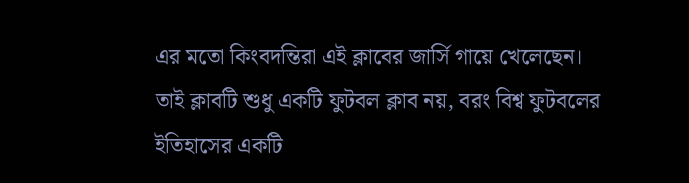এর মতো কিংবদন্তিরা এই ক্লাবের জার্সি গায়ে খেলেছেন। তাই ক্লাবটি শুধু একটি ফুটবল ক্লাব নয়, বরং বিশ্ব ফুটবলের ইতিহাসের একটি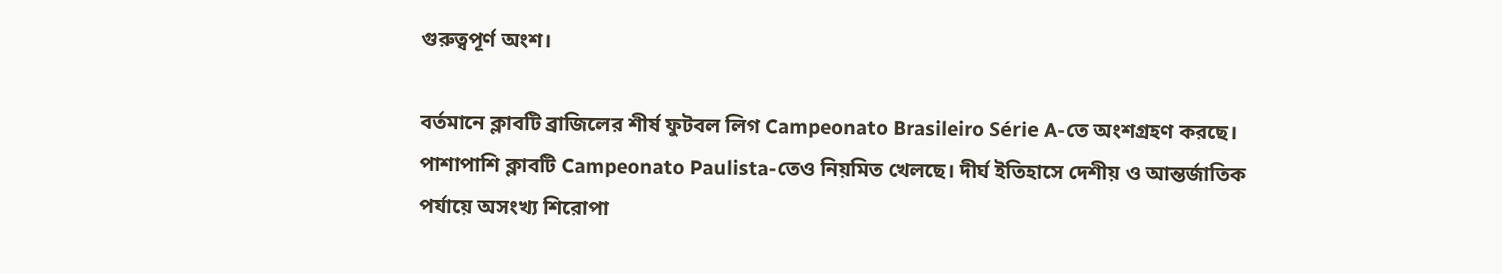গুরুত্বপূর্ণ অংশ।

বর্তমানে ক্লাবটি ব্রাজিলের শীর্ষ ফুটবল লিগ Campeonato Brasileiro Série A-তে অংশগ্রহণ করছে। পাশাপাশি ক্লাবটি Campeonato Paulista-তেও নিয়মিত খেলছে। দীর্ঘ ইতিহাসে দেশীয় ও আন্তর্জাতিক পর্যায়ে অসংখ্য শিরোপা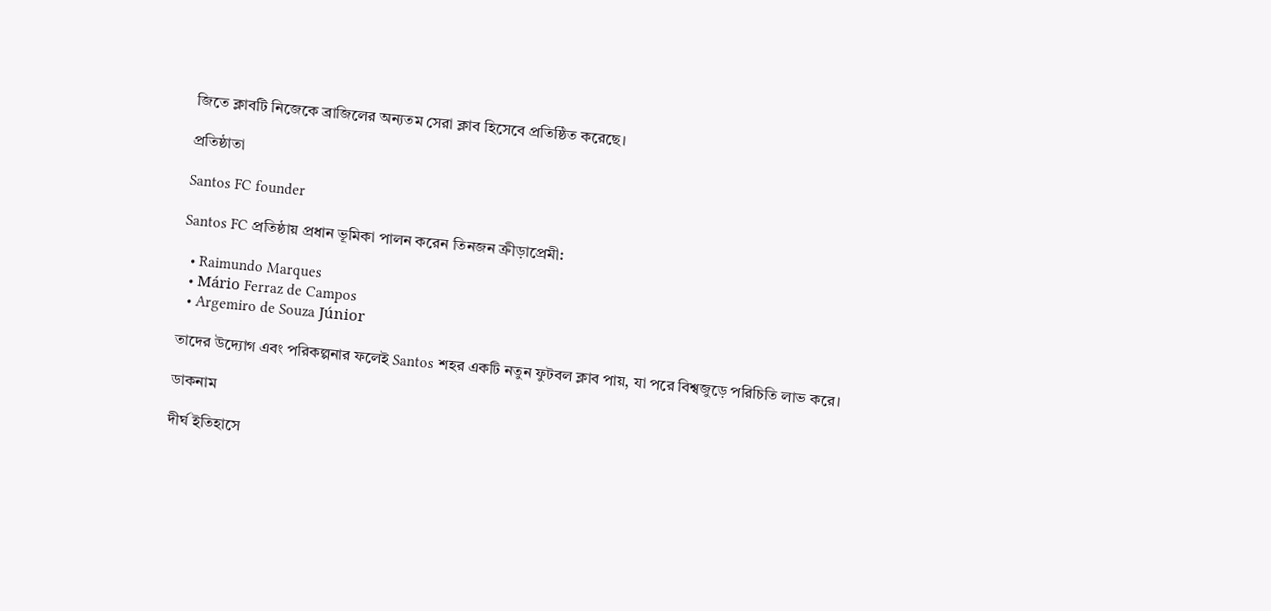জিতে ক্লাবটি নিজেকে ব্রাজিলের অন্যতম সেরা ক্লাব হিসেবে প্রতিষ্ঠিত করেছে।

প্রতিষ্ঠাতা

Santos FC founder

Santos FC প্রতিষ্ঠায় প্রধান ভূমিকা পালন করেন তিনজন ক্রীড়াপ্রেমী:

  • Raimundo Marques
  • Mário Ferraz de Campos
  • Argemiro de Souza Júnior

তাদের উদ্যোগ এবং পরিকল্পনার ফলেই Santos শহর একটি নতুন ফুটবল ক্লাব পায়, যা পরে বিশ্বজুড়ে পরিচিতি লাভ করে।

ডাকনাম

দীর্ঘ ইতিহাসে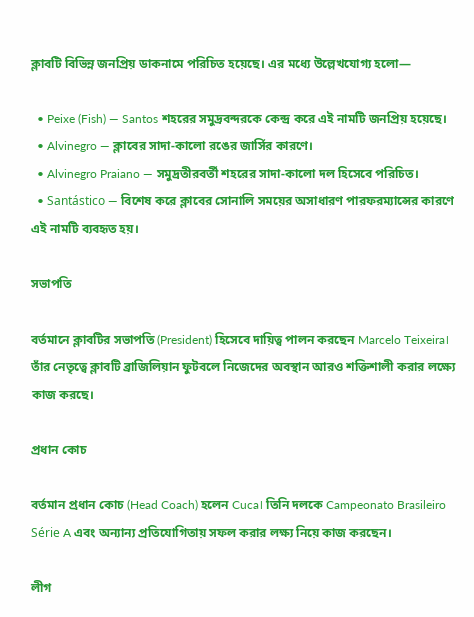ক্লাবটি বিভিন্ন জনপ্রিয় ডাকনামে পরিচিত হয়েছে। এর মধ্যে উল্লেখযোগ্য হলো—

  • Peixe (Fish) — Santos শহরের সমুদ্রবন্দরকে কেন্দ্র করে এই নামটি জনপ্রিয় হয়েছে।
  • Alvinegro — ক্লাবের সাদা-কালো রঙের জার্সির কারণে।
  • Alvinegro Praiano — সমুদ্রতীরবর্তী শহরের সাদা-কালো দল হিসেবে পরিচিত।
  • Santástico — বিশেষ করে ক্লাবের সোনালি সময়ের অসাধারণ পারফরম্যান্সের কারণে এই নামটি ব্যবহৃত হয়।

সভাপতি

বর্তমানে ক্লাবটির সভাপতি (President) হিসেবে দায়িত্ব পালন করছেন Marcelo Teixeira। তাঁর নেতৃত্বে ক্লাবটি ব্রাজিলিয়ান ফুটবলে নিজেদের অবস্থান আরও শক্তিশালী করার লক্ষ্যে কাজ করছে।

প্রধান কোচ

বর্তমান প্রধান কোচ (Head Coach) হলেন Cuca। তিনি দলকে Campeonato Brasileiro Série A এবং অন্যান্য প্রতিযোগিতায় সফল করার লক্ষ্য নিয়ে কাজ করছেন।

লীগ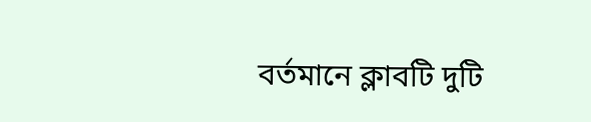বর্তমানে ক্লাবটি দুটি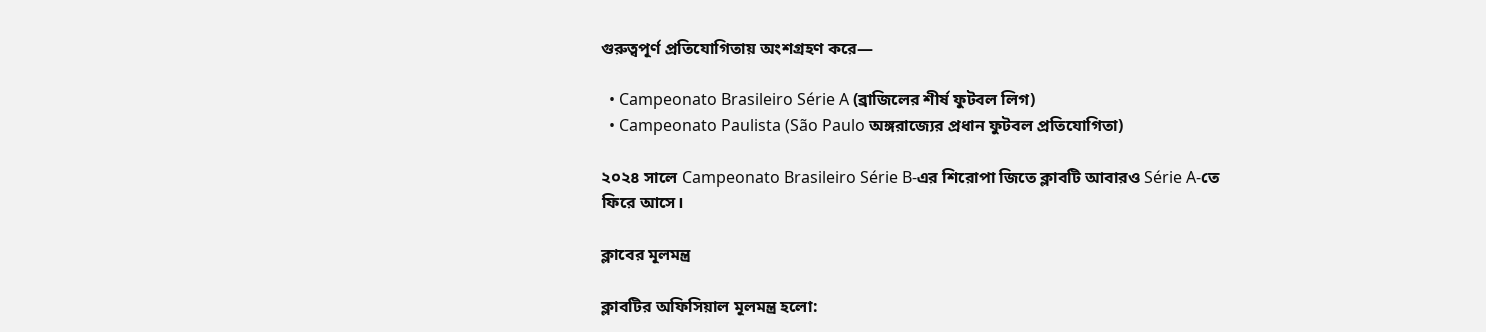গুরুত্বপূর্ণ প্রতিযোগিতায় অংশগ্রহণ করে—

  • Campeonato Brasileiro Série A (ব্রাজিলের শীর্ষ ফুটবল লিগ)
  • Campeonato Paulista (São Paulo অঙ্গরাজ্যের প্রধান ফুটবল প্রতিযোগিতা)

২০২৪ সালে Campeonato Brasileiro Série B-এর শিরোপা জিতে ক্লাবটি আবারও Série A-তে ফিরে আসে।

ক্লাবের মূলমন্ত্র

ক্লাবটির অফিসিয়াল মূলমন্ত্র হলো: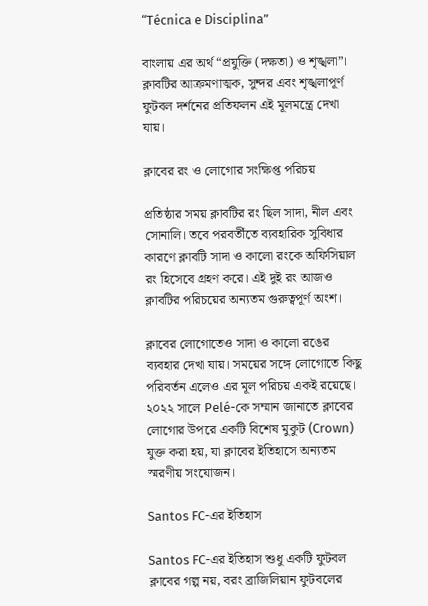“Técnica e Disciplina”

বাংলায় এর অর্থ “প্রযুক্তি (দক্ষতা) ও শৃঙ্খলা”। ক্লাবটির আক্রমণাত্মক, সুন্দর এবং শৃঙ্খলাপূর্ণ ফুটবল দর্শনের প্রতিফলন এই মূলমন্ত্রে দেখা যায়।

ক্লাবের রং ও লোগোর সংক্ষিপ্ত পরিচয়

প্রতিষ্ঠার সময় ক্লাবটির রং ছিল সাদা, নীল এবং সোনালি। তবে পরবর্তীতে ব্যবহারিক সুবিধার কারণে ক্লাবটি সাদা ও কালো রংকে অফিসিয়াল রং হিসেবে গ্রহণ করে। এই দুই রং আজও ক্লাবটির পরিচয়ের অন্যতম গুরুত্বপূর্ণ অংশ।

ক্লাবের লোগোতেও সাদা ও কালো রঙের ব্যবহার দেখা যায়। সময়ের সঙ্গে লোগোতে কিছু পরিবর্তন এলেও এর মূল পরিচয় একই রয়েছে। ২০২২ সালে Pelé-কে সম্মান জানাতে ক্লাবের লোগোর উপরে একটি বিশেষ মুকুট (Crown) যুক্ত করা হয়, যা ক্লাবের ইতিহাসে অন্যতম স্মরণীয় সংযোজন।

Santos FC-এর ইতিহাস

Santos FC-এর ইতিহাস শুধু একটি ফুটবল ক্লাবের গল্প নয়, বরং ব্রাজিলিয়ান ফুটবলের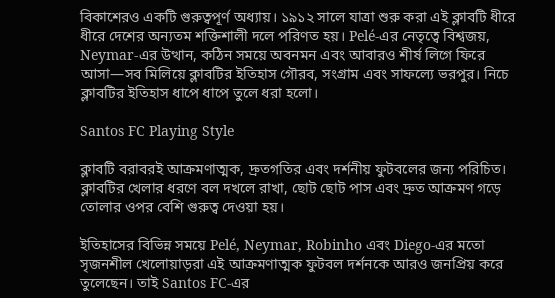বিকাশেরও একটি গুরুত্বপূর্ণ অধ্যায়। ১৯১২ সালে যাত্রা শুরু করা এই ক্লাবটি ধীরে ধীরে দেশের অন্যতম শক্তিশালী দলে পরিণত হয়। Pelé-এর নেতৃত্বে বিশ্বজয়, Neymar-এর উত্থান, কঠিন সময়ে অবনমন এবং আবারও শীর্ষ লিগে ফিরে আসা—সব মিলিয়ে ক্লাবটির ইতিহাস গৌরব, সংগ্রাম এবং সাফল্যে ভরপুর। নিচে ক্লাবটির ইতিহাস ধাপে ধাপে তুলে ধরা হলো।

Santos FC Playing Style

ক্লাবটি বরাবরই আক্রমণাত্মক, দ্রুতগতির এবং দর্শনীয় ফুটবলের জন্য পরিচিত। ক্লাবটির খেলার ধরণে বল দখলে রাখা, ছোট ছোট পাস এবং দ্রুত আক্রমণ গড়ে তোলার ওপর বেশি গুরুত্ব দেওয়া হয়।

ইতিহাসের বিভিন্ন সময়ে Pelé, Neymar, Robinho এবং Diego-এর মতো সৃজনশীল খেলোয়াড়রা এই আক্রমণাত্মক ফুটবল দর্শনকে আরও জনপ্রিয় করে তুলেছেন। তাই Santos FC-এর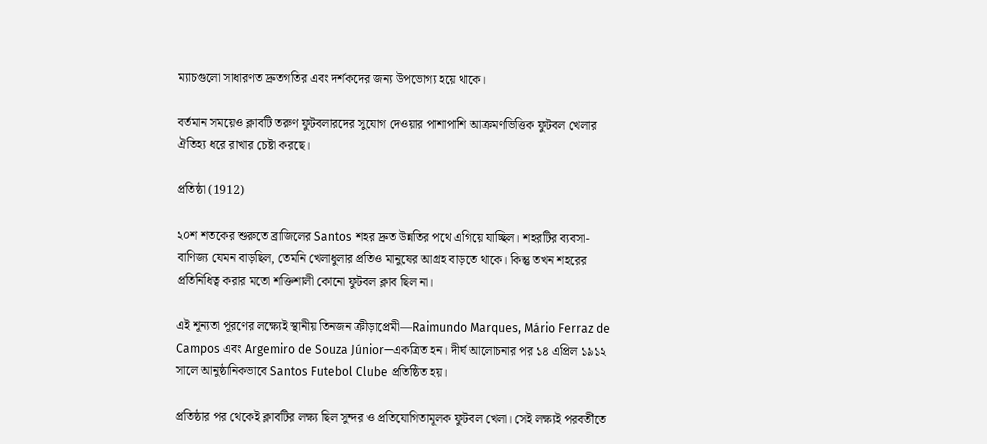ম্যাচগুলো সাধারণত দ্রুতগতির এবং দর্শকদের জন্য উপভোগ্য হয়ে থাকে।

বর্তমান সময়েও ক্লাবটি তরুণ ফুটবলারদের সুযোগ দেওয়ার পাশাপাশি আক্রমণভিত্তিক ফুটবল খেলার ঐতিহ্য ধরে রাখার চেষ্টা করছে।

প্রতিষ্ঠা (1912)

২০শ শতকের শুরুতে ব্রাজিলের Santos শহর দ্রুত উন্নতির পথে এগিয়ে যাচ্ছিল। শহরটির ব্যবসা-বাণিজ্য যেমন বাড়ছিল, তেমনি খেলাধুলার প্রতিও মানুষের আগ্রহ বাড়তে থাকে। কিন্তু তখন শহরের প্রতিনিধিত্ব করার মতো শক্তিশালী কোনো ফুটবল ক্লাব ছিল না।

এই শূন্যতা পূরণের লক্ষ্যেই স্থানীয় তিনজন ক্রীড়াপ্রেমী—Raimundo Marques, Mário Ferraz de Campos এবং Argemiro de Souza Júnior—একত্রিত হন। দীর্ঘ আলোচনার পর ১৪ এপ্রিল ১৯১২ সালে আনুষ্ঠানিকভাবে Santos Futebol Clube প্রতিষ্ঠিত হয়।

প্রতিষ্ঠার পর থেকেই ক্লাবটির লক্ষ্য ছিল সুন্দর ও প্রতিযোগিতামূলক ফুটবল খেলা। সেই লক্ষ্যই পরবর্তীতে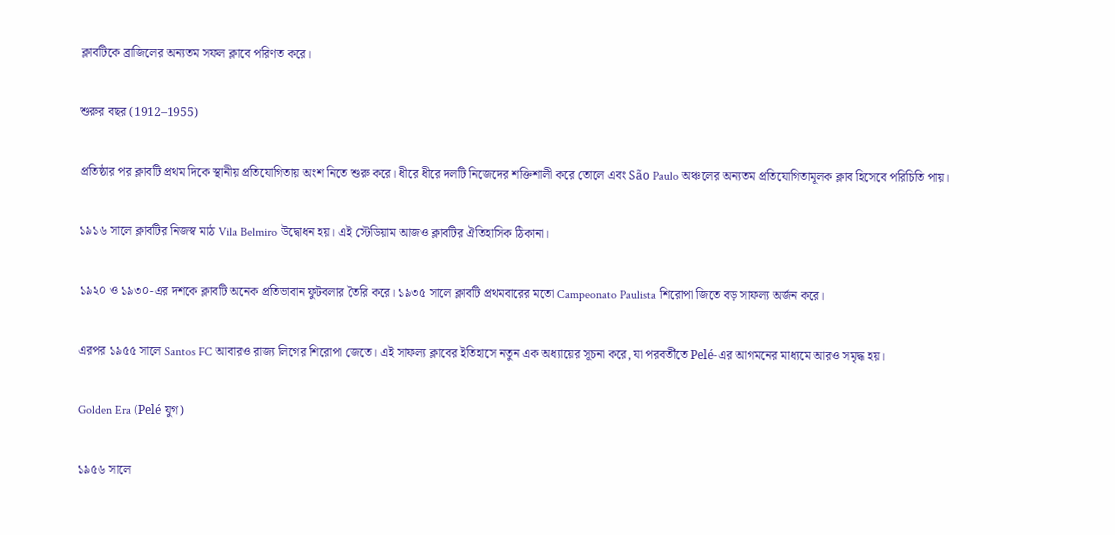ক্লাবটিকে ব্রাজিলের অন্যতম সফল ক্লাবে পরিণত করে।

শুরুর বছর (1912–1955)

প্রতিষ্ঠার পর ক্লাবটি প্রথম দিকে স্থানীয় প্রতিযোগিতায় অংশ নিতে শুরু করে। ধীরে ধীরে দলটি নিজেদের শক্তিশালী করে তোলে এবং São Paulo অঞ্চলের অন্যতম প্রতিযোগিতামূলক ক্লাব হিসেবে পরিচিতি পায়।

১৯১৬ সালে ক্লাবটির নিজস্ব মাঠ Vila Belmiro উদ্বোধন হয়। এই স্টেডিয়াম আজও ক্লাবটির ঐতিহাসিক ঠিকানা।

১৯২০ ও ১৯৩০-এর দশকে ক্লাবটি অনেক প্রতিভাবান ফুটবলার তৈরি করে। ১৯৩৫ সালে ক্লাবটি প্রথমবারের মতো Campeonato Paulista শিরোপা জিতে বড় সাফল্য অর্জন করে।

এরপর ১৯৫৫ সালে Santos FC আবারও রাজ্য লিগের শিরোপা জেতে। এই সাফল্য ক্লাবের ইতিহাসে নতুন এক অধ্যায়ের সূচনা করে, যা পরবর্তীতে Pelé-এর আগমনের মাধ্যমে আরও সমৃদ্ধ হয়।

Golden Era (Pelé যুগ)

১৯৫৬ সালে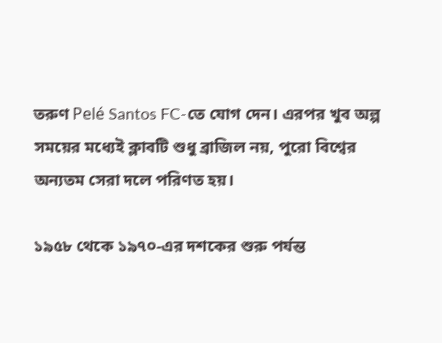তরুণ Pelé Santos FC-তে যোগ দেন। এরপর খুব অল্প সময়ের মধ্যেই ক্লাবটি শুধু ব্রাজিল নয়, পুরো বিশ্বের অন্যতম সেরা দলে পরিণত হয়।

১৯৫৮ থেকে ১৯৭০-এর দশকের শুরু পর্যন্ত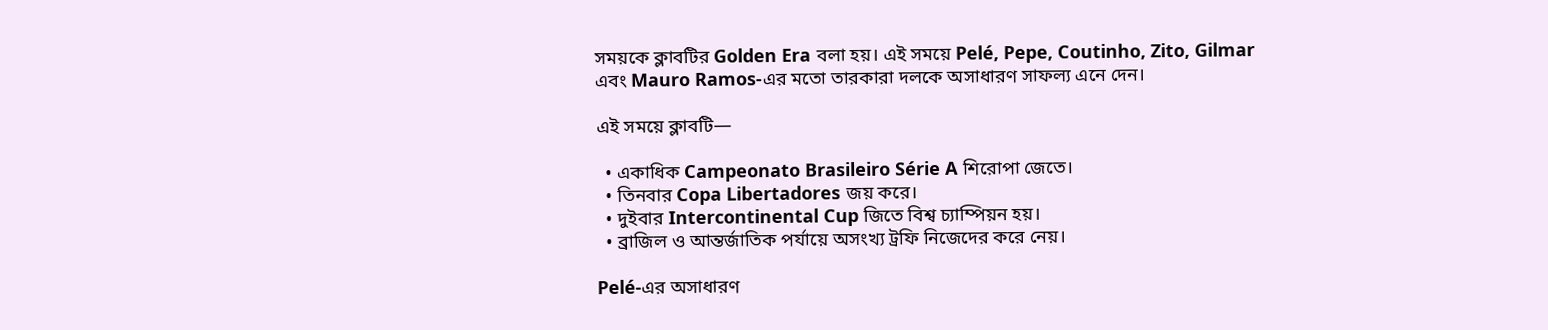সময়কে ক্লাবটির Golden Era বলা হয়। এই সময়ে Pelé, Pepe, Coutinho, Zito, Gilmar এবং Mauro Ramos-এর মতো তারকারা দলকে অসাধারণ সাফল্য এনে দেন।

এই সময়ে ক্লাবটি—

  • একাধিক Campeonato Brasileiro Série A শিরোপা জেতে।
  • তিনবার Copa Libertadores জয় করে।
  • দুইবার Intercontinental Cup জিতে বিশ্ব চ্যাম্পিয়ন হয়।
  • ব্রাজিল ও আন্তর্জাতিক পর্যায়ে অসংখ্য ট্রফি নিজেদের করে নেয়।

Pelé-এর অসাধারণ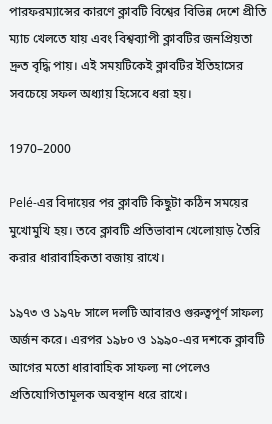পারফরম্যান্সের কারণে ক্লাবটি বিশ্বের বিভিন্ন দেশে প্রীতি ম্যাচ খেলতে যায় এবং বিশ্বব্যাপী ক্লাবটির জনপ্রিয়তা দ্রুত বৃদ্ধি পায়। এই সময়টিকেই ক্লাবটির ইতিহাসের সবচেয়ে সফল অধ্যায় হিসেবে ধরা হয়।

1970–2000

Pelé-এর বিদায়ের পর ক্লাবটি কিছুটা কঠিন সময়ের মুখোমুখি হয়। তবে ক্লাবটি প্রতিভাবান খেলোয়াড় তৈরি করার ধারাবাহিকতা বজায় রাখে।

১৯৭৩ ও ১৯৭৮ সালে দলটি আবারও গুরুত্বপূর্ণ সাফল্য অর্জন করে। এরপর ১৯৮০ ও ১৯৯০-এর দশকে ক্লাবটি আগের মতো ধারাবাহিক সাফল্য না পেলেও প্রতিযোগিতামূলক অবস্থান ধরে রাখে।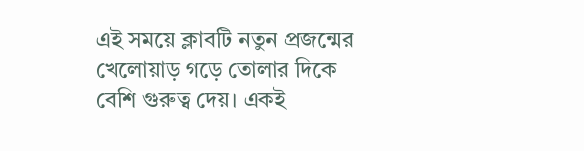এই সময়ে ক্লাবটি নতুন প্রজন্মের খেলোয়াড় গড়ে তোলার দিকে বেশি গুরুত্ব দেয়। একই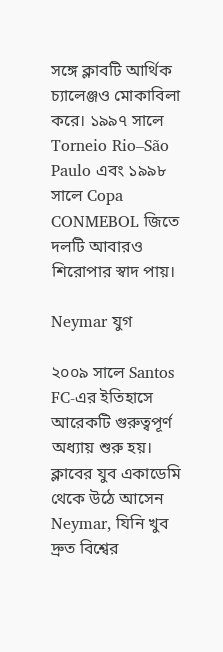সঙ্গে ক্লাবটি আর্থিক চ্যালেঞ্জও মোকাবিলা করে। ১৯৯৭ সালে Torneio Rio–São Paulo এবং ১৯৯৮ সালে Copa CONMEBOL জিতে দলটি আবারও শিরোপার স্বাদ পায়।

Neymar যুগ

২০০৯ সালে Santos FC-এর ইতিহাসে আরেকটি গুরুত্বপূর্ণ অধ্যায় শুরু হয়। ক্লাবের যুব একাডেমি থেকে উঠে আসেন Neymar, যিনি খুব দ্রুত বিশ্বের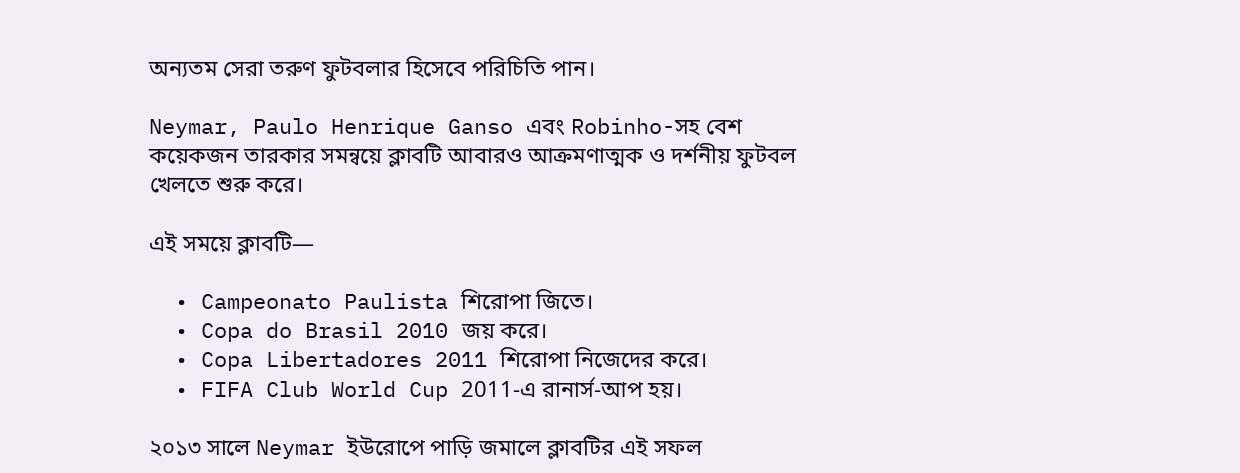অন্যতম সেরা তরুণ ফুটবলার হিসেবে পরিচিতি পান।

Neymar, Paulo Henrique Ganso এবং Robinho-সহ বেশ কয়েকজন তারকার সমন্বয়ে ক্লাবটি আবারও আক্রমণাত্মক ও দর্শনীয় ফুটবল খেলতে শুরু করে।

এই সময়ে ক্লাবটি—

  • Campeonato Paulista শিরোপা জিতে।
  • Copa do Brasil 2010 জয় করে।
  • Copa Libertadores 2011 শিরোপা নিজেদের করে।
  • FIFA Club World Cup 2011-এ রানার্স-আপ হয়।

২০১৩ সালে Neymar ইউরোপে পাড়ি জমালে ক্লাবটির এই সফল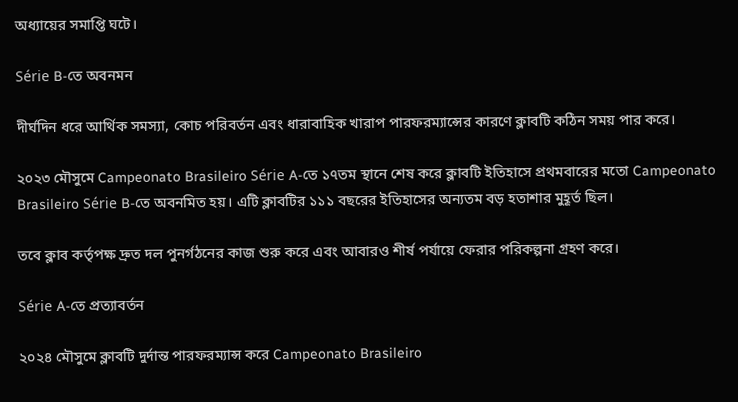অধ্যায়ের সমাপ্তি ঘটে।

Série B-তে অবনমন

দীর্ঘদিন ধরে আর্থিক সমস্যা, কোচ পরিবর্তন এবং ধারাবাহিক খারাপ পারফরম্যান্সের কারণে ক্লাবটি কঠিন সময় পার করে।

২০২৩ মৌসুমে Campeonato Brasileiro Série A-তে ১৭তম স্থানে শেষ করে ক্লাবটি ইতিহাসে প্রথমবারের মতো Campeonato Brasileiro Série B-তে অবনমিত হয়। এটি ক্লাবটির ১১১ বছরের ইতিহাসের অন্যতম বড় হতাশার মুহূর্ত ছিল।

তবে ক্লাব কর্তৃপক্ষ দ্রুত দল পুনর্গঠনের কাজ শুরু করে এবং আবারও শীর্ষ পর্যায়ে ফেরার পরিকল্পনা গ্রহণ করে।

Série A-তে প্রত্যাবর্তন

২০২৪ মৌসুমে ক্লাবটি দুর্দান্ত পারফরম্যান্স করে Campeonato Brasileiro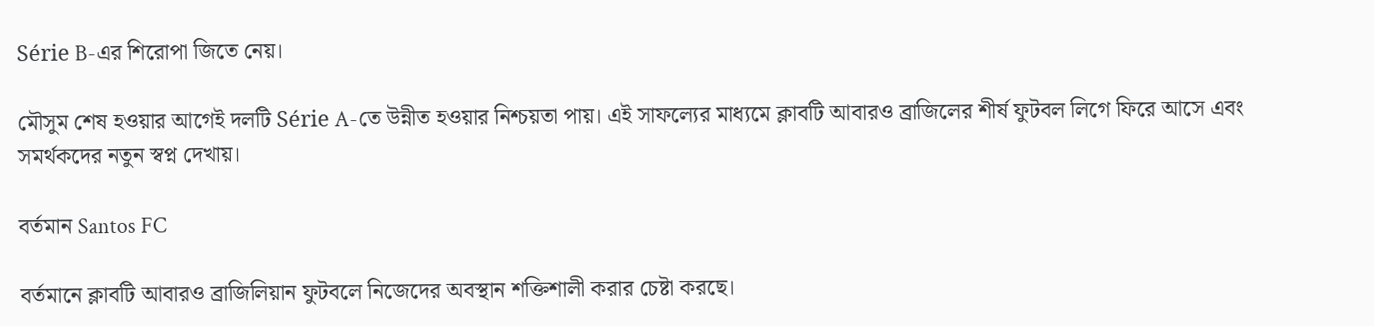Série B-এর শিরোপা জিতে নেয়।

মৌসুম শেষ হওয়ার আগেই দলটি Série A-তে উন্নীত হওয়ার নিশ্চয়তা পায়। এই সাফল্যের মাধ্যমে ক্লাবটি আবারও ব্রাজিলের শীর্ষ ফুটবল লিগে ফিরে আসে এবং সমর্থকদের নতুন স্বপ্ন দেখায়।

বর্তমান Santos FC

বর্তমানে ক্লাবটি আবারও ব্রাজিলিয়ান ফুটবলে নিজেদের অবস্থান শক্তিশালী করার চেষ্টা করছে।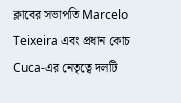ক্লাবের সভাপতি Marcelo Teixeira এবং প্রধান কোচ Cuca-এর নেতৃত্বে দলটি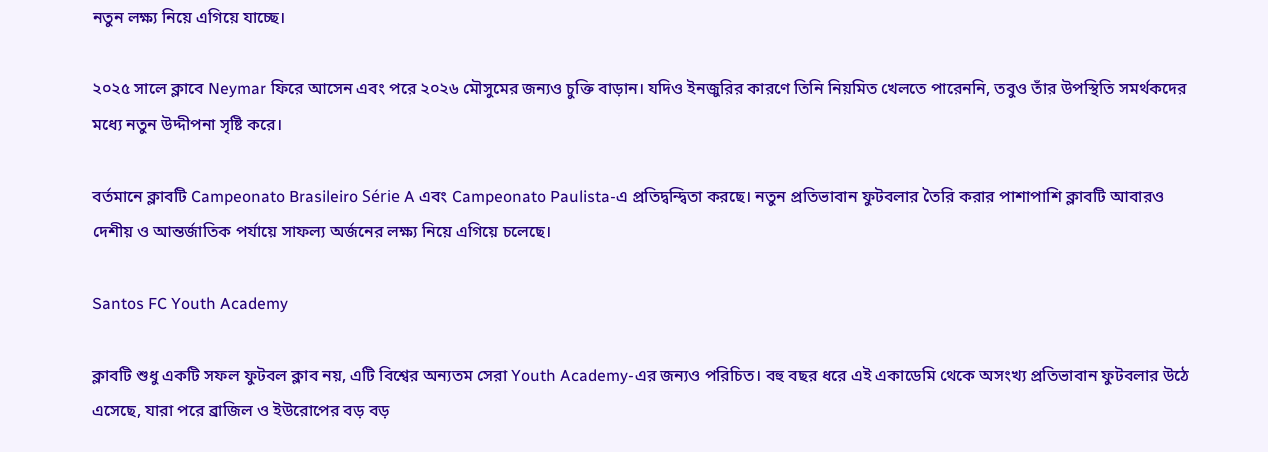নতুন লক্ষ্য নিয়ে এগিয়ে যাচ্ছে।

২০২৫ সালে ক্লাবে Neymar ফিরে আসেন এবং পরে ২০২৬ মৌসুমের জন্যও চুক্তি বাড়ান। যদিও ইনজুরির কারণে তিনি নিয়মিত খেলতে পারেননি, তবুও তাঁর উপস্থিতি সমর্থকদের মধ্যে নতুন উদ্দীপনা সৃষ্টি করে।

বর্তমানে ক্লাবটি Campeonato Brasileiro Série A এবং Campeonato Paulista-এ প্রতিদ্বন্দ্বিতা করছে। নতুন প্রতিভাবান ফুটবলার তৈরি করার পাশাপাশি ক্লাবটি আবারও দেশীয় ও আন্তর্জাতিক পর্যায়ে সাফল্য অর্জনের লক্ষ্য নিয়ে এগিয়ে চলেছে।

Santos FC Youth Academy

ক্লাবটি শুধু একটি সফল ফুটবল ক্লাব নয়, এটি বিশ্বের অন্যতম সেরা Youth Academy-এর জন্যও পরিচিত। বহু বছর ধরে এই একাডেমি থেকে অসংখ্য প্রতিভাবান ফুটবলার উঠে এসেছে, যারা পরে ব্রাজিল ও ইউরোপের বড় বড়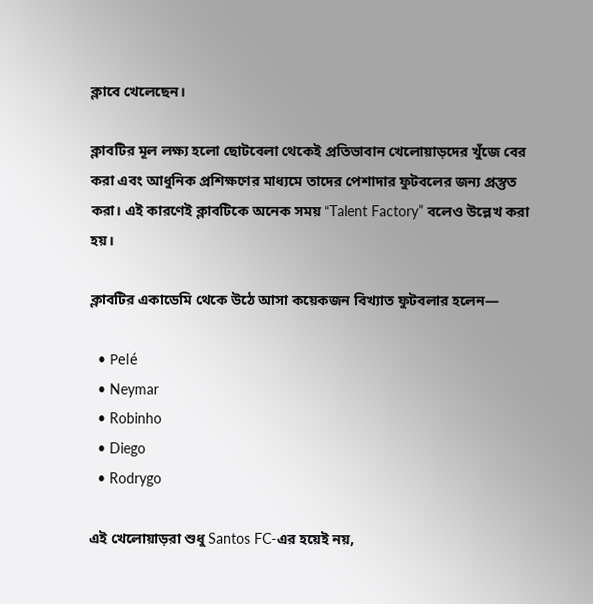ক্লাবে খেলেছেন।

ক্লাবটির মূল লক্ষ্য হলো ছোটবেলা থেকেই প্রতিভাবান খেলোয়াড়দের খুঁজে বের করা এবং আধুনিক প্রশিক্ষণের মাধ্যমে তাদের পেশাদার ফুটবলের জন্য প্রস্তুত করা। এই কারণেই ক্লাবটিকে অনেক সময় “Talent Factory” বলেও উল্লেখ করা হয়।

ক্লাবটির একাডেমি থেকে উঠে আসা কয়েকজন বিখ্যাত ফুটবলার হলেন—

  • Pelé
  • Neymar
  • Robinho
  • Diego
  • Rodrygo

এই খেলোয়াড়রা শুধু Santos FC-এর হয়েই নয়,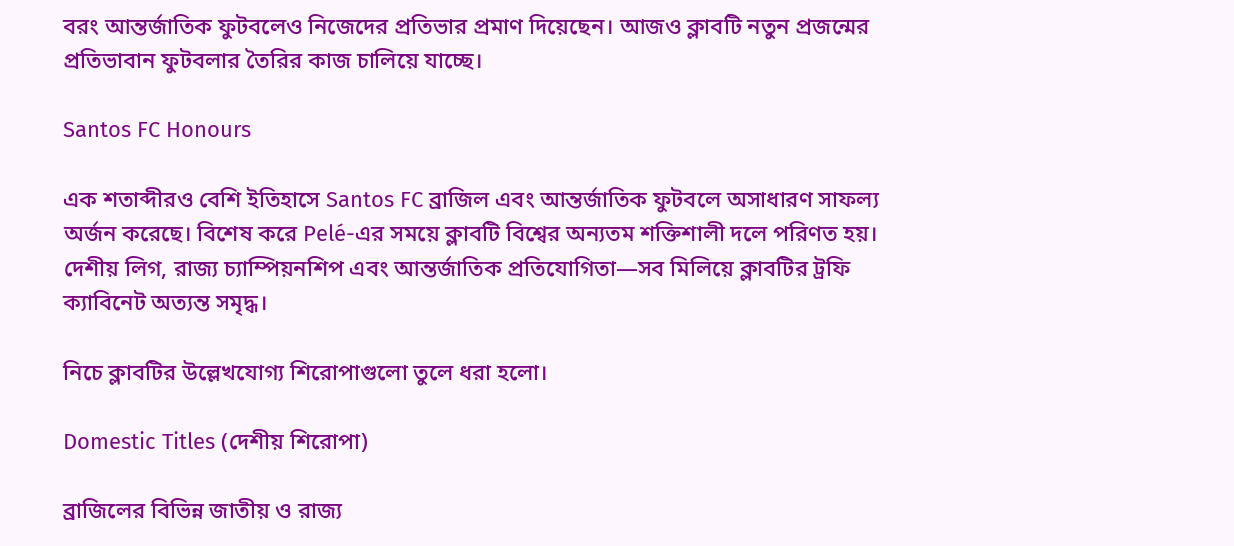বরং আন্তর্জাতিক ফুটবলেও নিজেদের প্রতিভার প্রমাণ দিয়েছেন। আজও ক্লাবটি নতুন প্রজন্মের প্রতিভাবান ফুটবলার তৈরির কাজ চালিয়ে যাচ্ছে।

Santos FC Honours

এক শতাব্দীরও বেশি ইতিহাসে Santos FC ব্রাজিল এবং আন্তর্জাতিক ফুটবলে অসাধারণ সাফল্য অর্জন করেছে। বিশেষ করে Pelé-এর সময়ে ক্লাবটি বিশ্বের অন্যতম শক্তিশালী দলে পরিণত হয়। দেশীয় লিগ, রাজ্য চ্যাম্পিয়নশিপ এবং আন্তর্জাতিক প্রতিযোগিতা—সব মিলিয়ে ক্লাবটির ট্রফি ক্যাবিনেট অত্যন্ত সমৃদ্ধ।

নিচে ক্লাবটির উল্লেখযোগ্য শিরোপাগুলো তুলে ধরা হলো।

Domestic Titles (দেশীয় শিরোপা)

ব্রাজিলের বিভিন্ন জাতীয় ও রাজ্য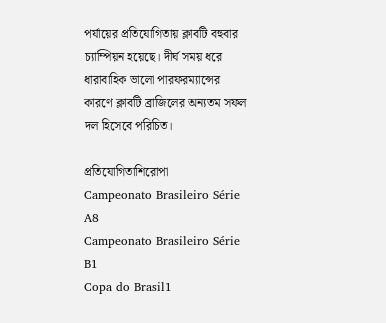পর্যায়ের প্রতিযোগিতায় ক্লাবটি বহুবার চ্যাম্পিয়ন হয়েছে। দীর্ঘ সময় ধরে ধারাবাহিক ভালো পারফরম্যান্সের কারণে ক্লাবটি ব্রাজিলের অন্যতম সফল দল হিসেবে পরিচিত।

প্রতিযোগিতাশিরোপা
Campeonato Brasileiro Série A8
Campeonato Brasileiro Série B1
Copa do Brasil1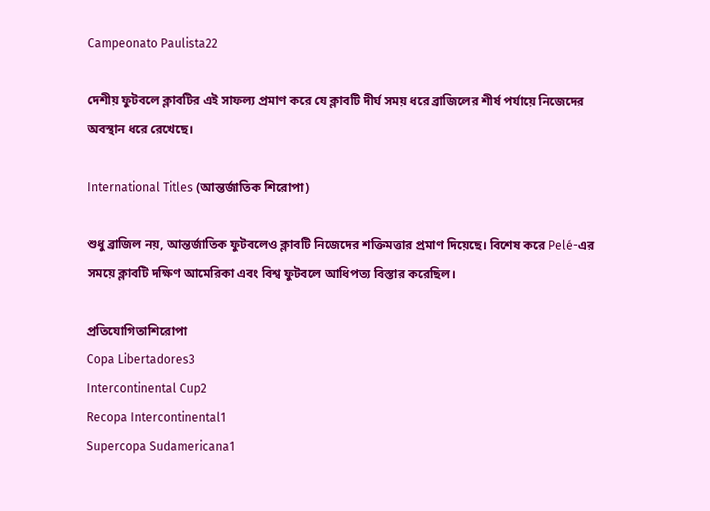Campeonato Paulista22

দেশীয় ফুটবলে ক্লাবটির এই সাফল্য প্রমাণ করে যে ক্লাবটি দীর্ঘ সময় ধরে ব্রাজিলের শীর্ষ পর্যায়ে নিজেদের অবস্থান ধরে রেখেছে।

International Titles (আন্তর্জাতিক শিরোপা)

শুধু ব্রাজিল নয়, আন্তর্জাতিক ফুটবলেও ক্লাবটি নিজেদের শক্তিমত্তার প্রমাণ দিয়েছে। বিশেষ করে Pelé-এর সময়ে ক্লাবটি দক্ষিণ আমেরিকা এবং বিশ্ব ফুটবলে আধিপত্য বিস্তার করেছিল।

প্রতিযোগিতাশিরোপা
Copa Libertadores3
Intercontinental Cup2
Recopa Intercontinental1
Supercopa Sudamericana1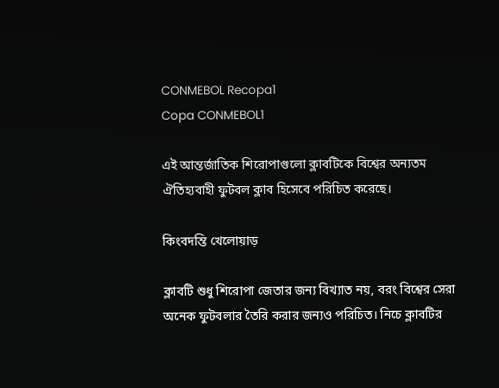CONMEBOL Recopa1
Copa CONMEBOL1

এই আন্তর্জাতিক শিরোপাগুলো ক্লাবটিকে বিশ্বের অন্যতম ঐতিহ্যবাহী ফুটবল ক্লাব হিসেবে পরিচিত করেছে।

কিংবদন্তি খেলোয়াড়

ক্লাবটি শুধু শিরোপা জেতার জন্য বিখ্যাত নয়, বরং বিশ্বের সেরা অনেক ফুটবলার তৈরি করার জন্যও পরিচিত। নিচে ক্লাবটির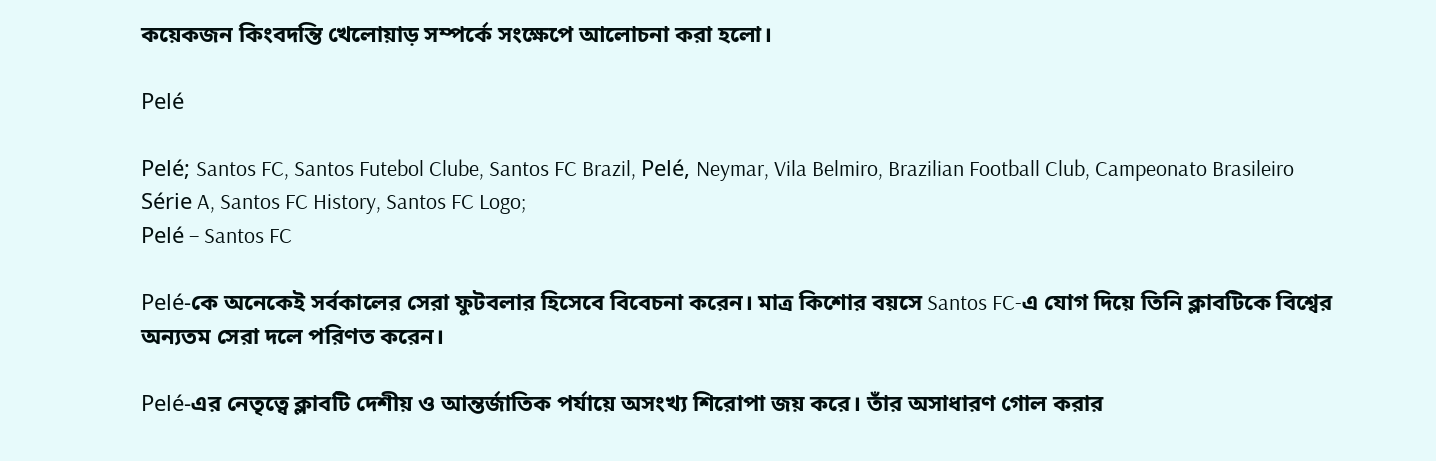কয়েকজন কিংবদন্তি খেলোয়াড় সম্পর্কে সংক্ষেপে আলোচনা করা হলো।

Pelé

Pelé; Santos FC, Santos Futebol Clube, Santos FC Brazil, Pelé, Neymar, Vila Belmiro, Brazilian Football Club, Campeonato Brasileiro Série A, Santos FC History, Santos FC Logo;
Pelé – Santos FC

Pelé-কে অনেকেই সর্বকালের সেরা ফুটবলার হিসেবে বিবেচনা করেন। মাত্র কিশোর বয়সে Santos FC-এ যোগ দিয়ে তিনি ক্লাবটিকে বিশ্বের অন্যতম সেরা দলে পরিণত করেন।

Pelé-এর নেতৃত্বে ক্লাবটি দেশীয় ও আন্তর্জাতিক পর্যায়ে অসংখ্য শিরোপা জয় করে। তাঁর অসাধারণ গোল করার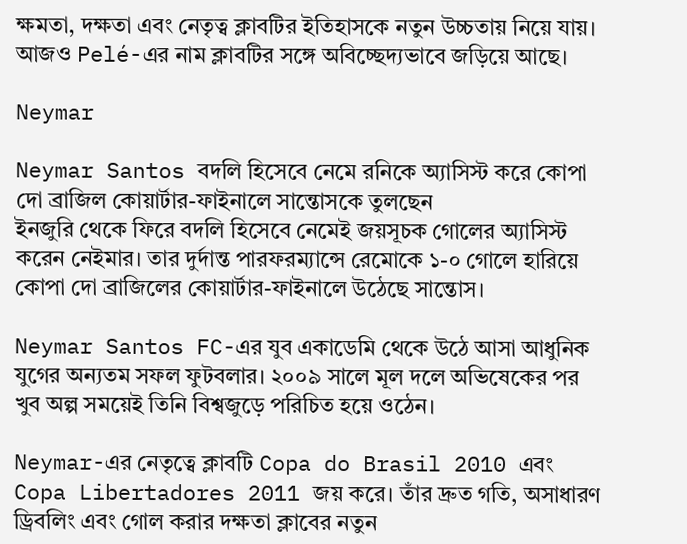ক্ষমতা, দক্ষতা এবং নেতৃত্ব ক্লাবটির ইতিহাসকে নতুন উচ্চতায় নিয়ে যায়। আজও Pelé-এর নাম ক্লাবটির সঙ্গে অবিচ্ছেদ্যভাবে জড়িয়ে আছে।

Neymar

Neymar Santos বদলি হিসেবে নেমে রনিকে অ্যাসিস্ট করে কোপা দো ব্রাজিল কোয়ার্টার-ফাইনালে সান্তোসকে তুলছেন
ইনজুরি থেকে ফিরে বদলি হিসেবে নেমেই জয়সূচক গোলের অ্যাসিস্ট করেন নেইমার। তার দুর্দান্ত পারফরম্যান্সে রেমোকে ১-০ গোলে হারিয়ে কোপা দো ব্রাজিলের কোয়ার্টার-ফাইনালে উঠেছে সান্তোস।

Neymar Santos FC-এর যুব একাডেমি থেকে উঠে আসা আধুনিক যুগের অন্যতম সফল ফুটবলার। ২০০৯ সালে মূল দলে অভিষেকের পর খুব অল্প সময়েই তিনি বিশ্বজুড়ে পরিচিত হয়ে ওঠেন।

Neymar-এর নেতৃত্বে ক্লাবটি Copa do Brasil 2010 এবং Copa Libertadores 2011 জয় করে। তাঁর দ্রুত গতি, অসাধারণ ড্রিবলিং এবং গোল করার দক্ষতা ক্লাবের নতুন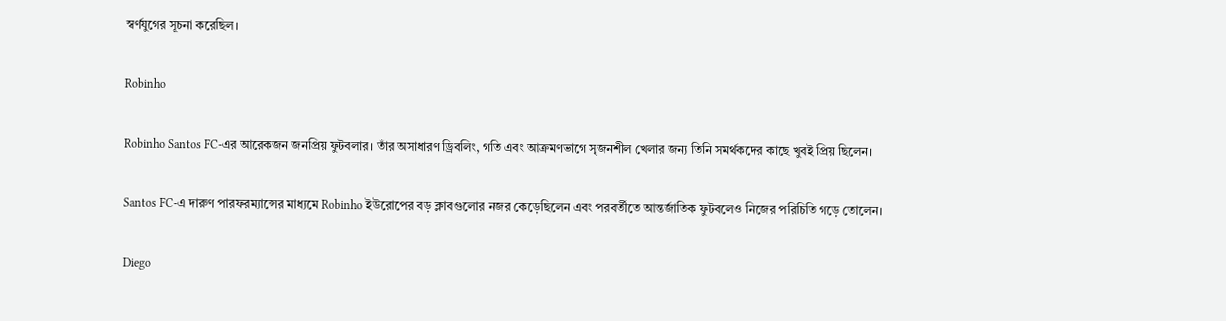স্বর্ণযুগের সূচনা করেছিল।

Robinho

Robinho Santos FC-এর আরেকজন জনপ্রিয় ফুটবলার। তাঁর অসাধারণ ড্রিবলিং, গতি এবং আক্রমণভাগে সৃজনশীল খেলার জন্য তিনি সমর্থকদের কাছে খুবই প্রিয় ছিলেন।

Santos FC-এ দারুণ পারফরম্যান্সের মাধ্যমে Robinho ইউরোপের বড় ক্লাবগুলোর নজর কেড়েছিলেন এবং পরবর্তীতে আন্তর্জাতিক ফুটবলেও নিজের পরিচিতি গড়ে তোলেন।

Diego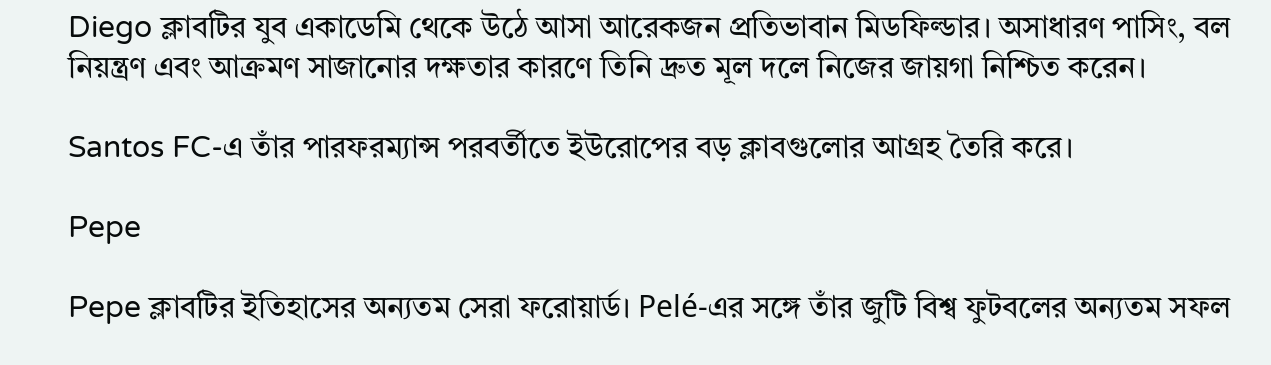Diego ক্লাবটির যুব একাডেমি থেকে উঠে আসা আরেকজন প্রতিভাবান মিডফিল্ডার। অসাধারণ পাসিং, বল নিয়ন্ত্রণ এবং আক্রমণ সাজানোর দক্ষতার কারণে তিনি দ্রুত মূল দলে নিজের জায়গা নিশ্চিত করেন।

Santos FC-এ তাঁর পারফরম্যান্স পরবর্তীতে ইউরোপের বড় ক্লাবগুলোর আগ্রহ তৈরি করে।

Pepe

Pepe ক্লাবটির ইতিহাসের অন্যতম সেরা ফরোয়ার্ড। Pelé-এর সঙ্গে তাঁর জুটি বিশ্ব ফুটবলের অন্যতম সফল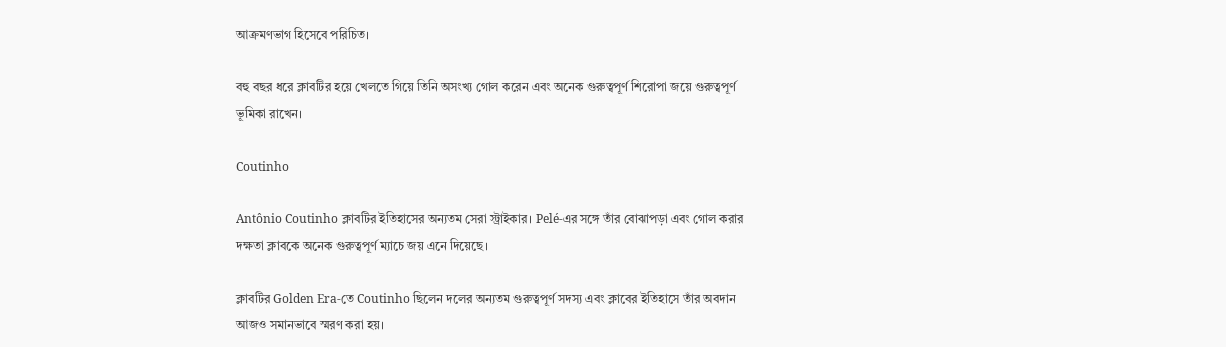আক্রমণভাগ হিসেবে পরিচিত।

বহু বছর ধরে ক্লাবটির হয়ে খেলতে গিয়ে তিনি অসংখ্য গোল করেন এবং অনেক গুরুত্বপূর্ণ শিরোপা জয়ে গুরুত্বপূর্ণ ভূমিকা রাখেন।

Coutinho

Antônio Coutinho ক্লাবটির ইতিহাসের অন্যতম সেরা স্ট্রাইকার। Pelé-এর সঙ্গে তাঁর বোঝাপড়া এবং গোল করার দক্ষতা ক্লাবকে অনেক গুরুত্বপূর্ণ ম্যাচে জয় এনে দিয়েছে।

ক্লাবটির Golden Era-তে Coutinho ছিলেন দলের অন্যতম গুরুত্বপূর্ণ সদস্য এবং ক্লাবের ইতিহাসে তাঁর অবদান আজও সমানভাবে স্মরণ করা হয়।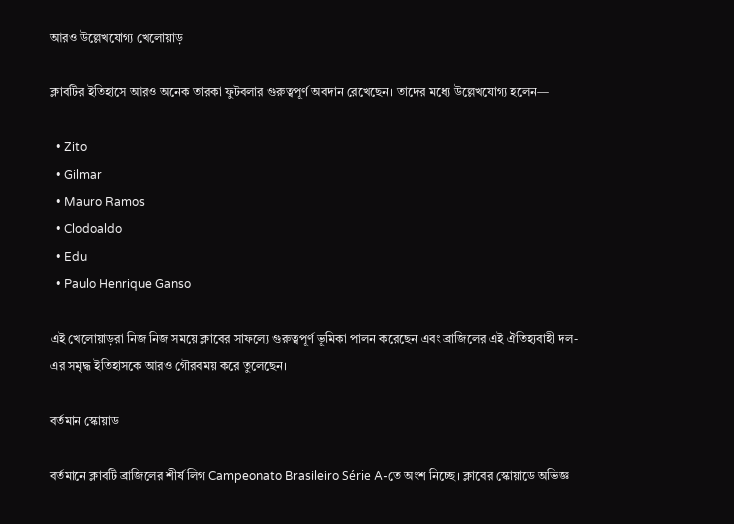আরও উল্লেখযোগ্য খেলোয়াড়

ক্লাবটির ইতিহাসে আরও অনেক তারকা ফুটবলার গুরুত্বপূর্ণ অবদান রেখেছেন। তাদের মধ্যে উল্লেখযোগ্য হলেন—

  • Zito
  • Gilmar
  • Mauro Ramos
  • Clodoaldo
  • Edu
  • Paulo Henrique Ganso

এই খেলোয়াড়রা নিজ নিজ সময়ে ক্লাবের সাফল্যে গুরুত্বপূর্ণ ভূমিকা পালন করেছেন এবং ব্রাজিলের এই ঐতিহ্যবাহী দল-এর সমৃদ্ধ ইতিহাসকে আরও গৌরবময় করে তুলেছেন।

বর্তমান স্কোয়াড

বর্তমানে ক্লাবটি ব্রাজিলের শীর্ষ লিগ Campeonato Brasileiro Série A-তে অংশ নিচ্ছে। ক্লাবের স্কোয়াডে অভিজ্ঞ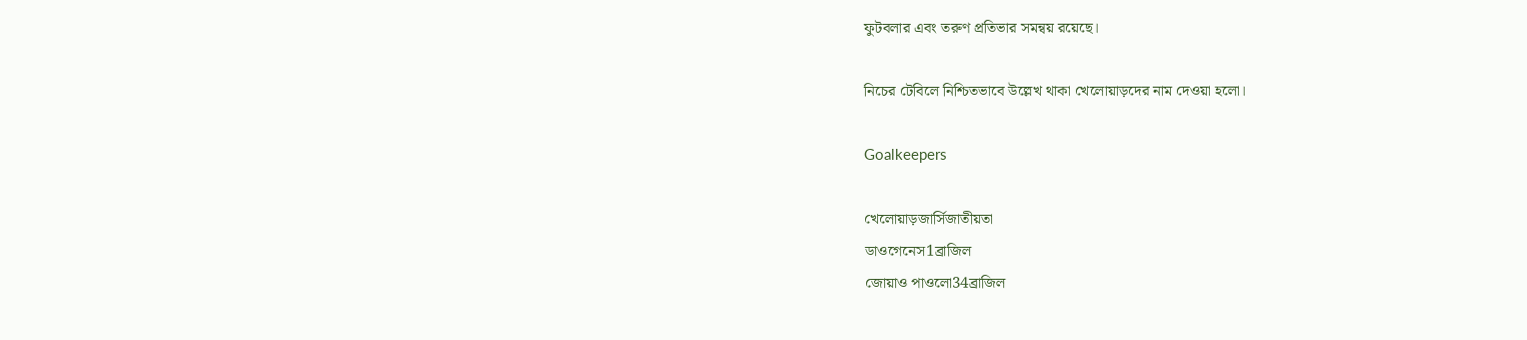ফুটবলার এবং তরুণ প্রতিভার সমন্বয় রয়েছে।

নিচের টেবিলে নিশ্চিতভাবে উল্লেখ থাকা খেলোয়াড়দের নাম দেওয়া হলো।

Goalkeepers

খেলোয়াড়জার্সিজাতীয়তা
ডাওগেনেস1ব্রাজিল
জোয়াও পাওলো34ব্রাজিল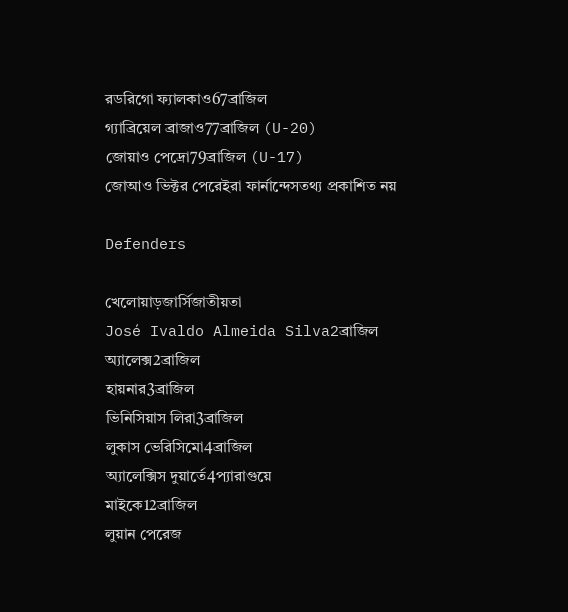রডরিগো ফ্যালকাও67ব্রাজিল
গ্যাব্রিয়েল ব্রাজাও77ব্রাজিল (U-20)
জোয়াও পেদ্রো79ব্রাজিল (U-17)
জোআও ভিক্টর পেরেইরা ফার্নান্দেসতথ্য প্রকাশিত নয়

Defenders

খেলোয়াড়জার্সিজাতীয়তা
José Ivaldo Almeida Silva2ব্রাজিল
অ্যালেক্স2ব্রাজিল
হায়নার3ব্রাজিল
ভিনিসিয়াস লিরা3ব্রাজিল
লুকাস ভেরিসিমো4ব্রাজিল
অ্যালেক্সিস দুয়ার্তে4প্যারাগুয়ে
মাইকে12ব্রাজিল
লুয়ান পেরেজ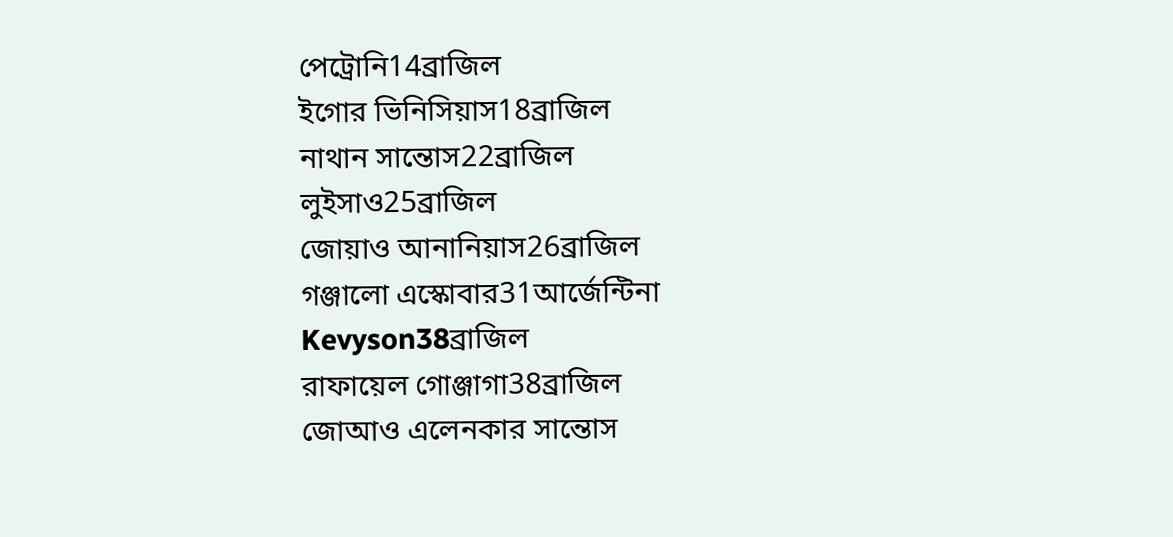পেট্রোনি14ব্রাজিল
ইগোর ভিনিসিয়াস18ব্রাজিল
নাথান সান্তোস22ব্রাজিল
লুইসাও25ব্রাজিল
জোয়াও আনানিয়াস26ব্রাজিল
গঞ্জালো এস্কোবার31আর্জেন্টিনা
Kevyson38ব্রাজিল
রাফায়েল গোঞ্জাগা38ব্রাজিল
জোআও এলেনকার সান্তোস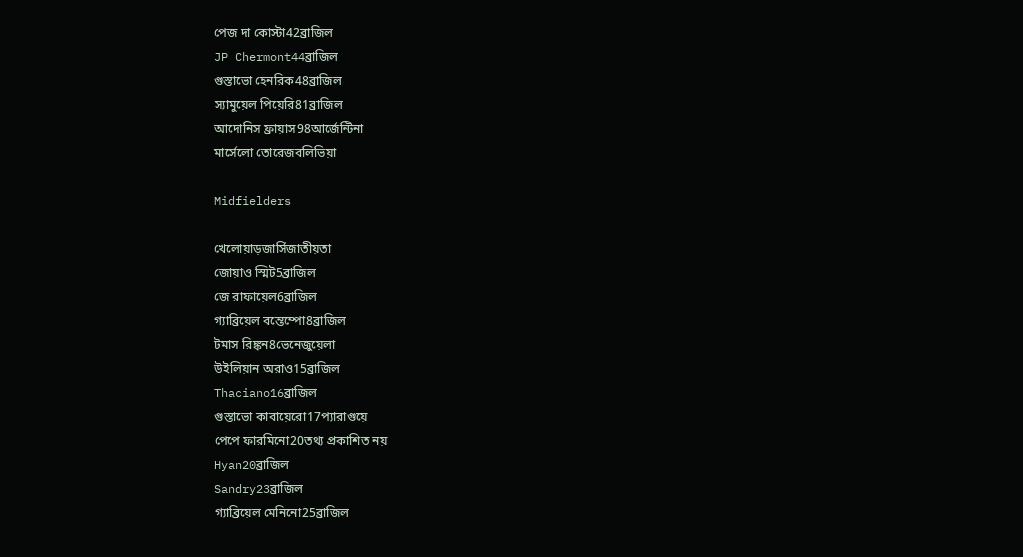পেজ দা কোস্টা42ব্রাজিল
JP Chermont44ব্রাজিল
গুস্তাভো হেনরিক48ব্রাজিল
স্যামুয়েল পিয়েরি81ব্রাজিল
আদোনিস ফ্রায়াস98আর্জেন্টিনা
মার্সেলো তোরেজবলিভিয়া

Midfielders

খেলোয়াড়জার্সিজাতীয়তা
জোয়াও স্মিট5ব্রাজিল
জে রাফায়েল6ব্রাজিল
গ্যাব্রিয়েল বন্তেম্পো8ব্রাজিল
টমাস রিঙ্কন8ভেনেজুয়েলা
উইলিয়ান অরাও15ব্রাজিল
Thaciano16ব্রাজিল
গুস্তাভো কাবায়েরো17প্যারাগুয়ে
পেপে ফারমিনো20তথ্য প্রকাশিত নয়
Hyan20ব্রাজিল
Sandry23ব্রাজিল
গ্যাব্রিয়েল মেনিনো25ব্রাজিল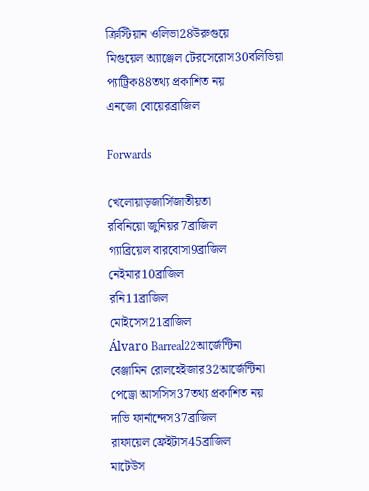ক্রিস্টিয়ান ওলিভা28উরুগুয়ে
মিগুয়েল অ্যাঞ্জেল টেরসেরোস30বলিভিয়া
প্যাট্রিক88তথ্য প্রকাশিত নয়
এনজো বোয়েরব্রাজিল

Forwards

খেলোয়াড়জার্সিজাতীয়তা
রবিনিয়ো জুনিয়র7ব্রাজিল
গ্যাব্রিয়েল বারবোসা9ব্রাজিল
নেইমার10ব্রাজিল
রনি11ব্রাজিল
মোইসেস21ব্রাজিল
Álvaro Barreal22আর্জেন্টিনা
বেঞ্জামিন রোলহেইজার32আর্জেন্টিনা
পেড্রো আসসিস37তথ্য প্রকাশিত নয়
দাভি ফার্নান্দেস37ব্রাজিল
রাফায়েল ফ্রেইটাস45ব্রাজিল
মাটেউস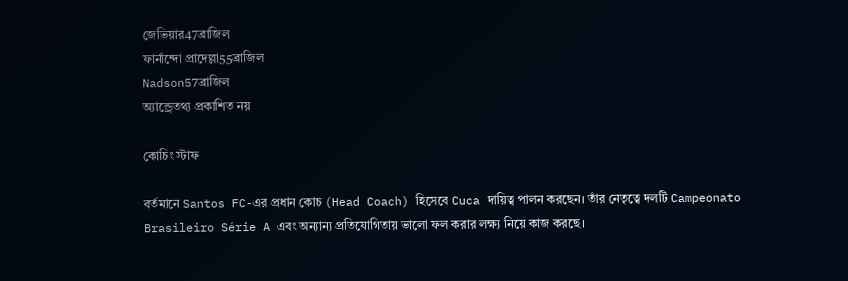জেভিয়ার47ব্রাজিল
ফার্নান্দো প্রাদেল্লা55ব্রাজিল
Nadson57ব্রাজিল
অ্যান্ড্রেতথ্য প্রকাশিত নয়

কোচিং স্টাফ

বর্তমানে Santos FC-এর প্রধান কোচ (Head Coach) হিসেবে Cuca দায়িত্ব পালন করছেন। তাঁর নেতৃত্বে দলটি Campeonato Brasileiro Série A এবং অন্যান্য প্রতিযোগিতায় ভালো ফল করার লক্ষ্য নিয়ে কাজ করছে।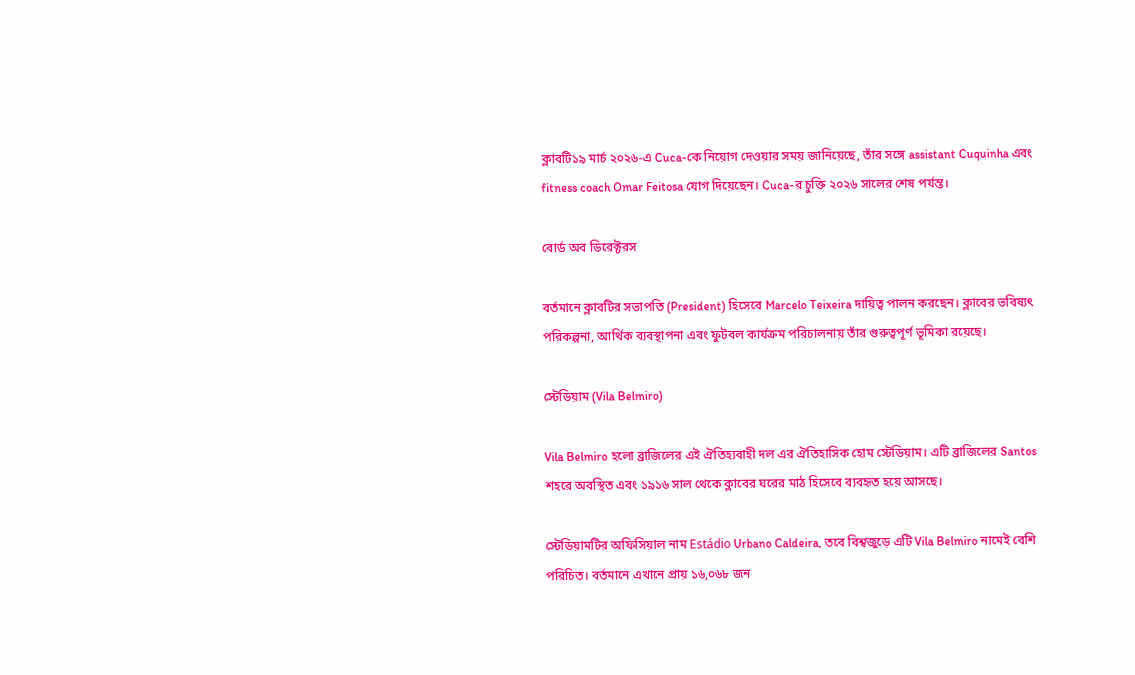ক্লাবটি১৯ মার্চ ২০২৬-এ Cuca-কে নিয়োগ দেওয়ার সময় জানিয়েছে, তাঁর সঙ্গে assistant Cuquinha এবং fitness coach Omar Feitosa যোগ দিয়েছেন। Cuca-র চুক্তি ২০২৬ সালের শেষ পর্যন্ত।

বোর্ড অব ডিরেক্টরস

বর্তমানে ক্লাবটির সভাপতি (President) হিসেবে Marcelo Teixeira দায়িত্ব পালন করছেন। ক্লাবের ভবিষ্যৎ পরিকল্পনা, আর্থিক ব্যবস্থাপনা এবং ফুটবল কার্যক্রম পরিচালনায় তাঁর গুরুত্বপূর্ণ ভূমিকা রয়েছে।

স্টেডিয়াম (Vila Belmiro)

Vila Belmiro হলো ব্রাজিলের এই ঐতিহ্যবাহী দল এর ঐতিহাসিক হোম স্টেডিয়াম। এটি ব্রাজিলের Santos শহরে অবস্থিত এবং ১৯১৬ সাল থেকে ক্লাবের ঘরের মাঠ হিসেবে ব্যবহৃত হয়ে আসছে।

স্টেডিয়ামটির অফিসিয়াল নাম Estádio Urbano Caldeira, তবে বিশ্বজুড়ে এটি Vila Belmiro নামেই বেশি পরিচিত। বর্তমানে এখানে প্রায় ১৬,০৬৮ জন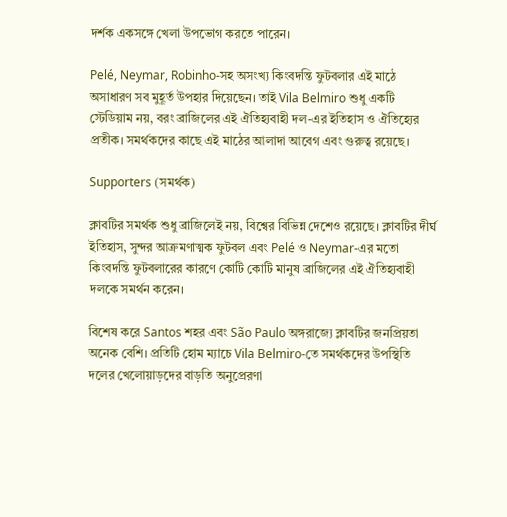দর্শক একসঙ্গে খেলা উপভোগ করতে পারেন।

Pelé, Neymar, Robinho-সহ অসংখ্য কিংবদন্তি ফুটবলার এই মাঠে অসাধারণ সব মুহূর্ত উপহার দিয়েছেন। তাই Vila Belmiro শুধু একটি স্টেডিয়াম নয়, বরং ব্রাজিলের এই ঐতিহ্যবাহী দল-এর ইতিহাস ও ঐতিহ্যের প্রতীক। সমর্থকদের কাছে এই মাঠের আলাদা আবেগ এবং গুরুত্ব রয়েছে।

Supporters (সমর্থক)

ক্লাবটির সমর্থক শুধু ব্রাজিলেই নয়, বিশ্বের বিভিন্ন দেশেও রয়েছে। ক্লাবটির দীর্ঘ ইতিহাস, সুন্দর আক্রমণাত্মক ফুটবল এবং Pelé ও Neymar-এর মতো কিংবদন্তি ফুটবলারের কারণে কোটি কোটি মানুষ ব্রাজিলের এই ঐতিহ্যবাহী দলকে সমর্থন করেন।

বিশেষ করে Santos শহর এবং São Paulo অঙ্গরাজ্যে ক্লাবটির জনপ্রিয়তা অনেক বেশি। প্রতিটি হোম ম্যাচে Vila Belmiro-তে সমর্থকদের উপস্থিতি দলের খেলোয়াড়দের বাড়তি অনুপ্রেরণা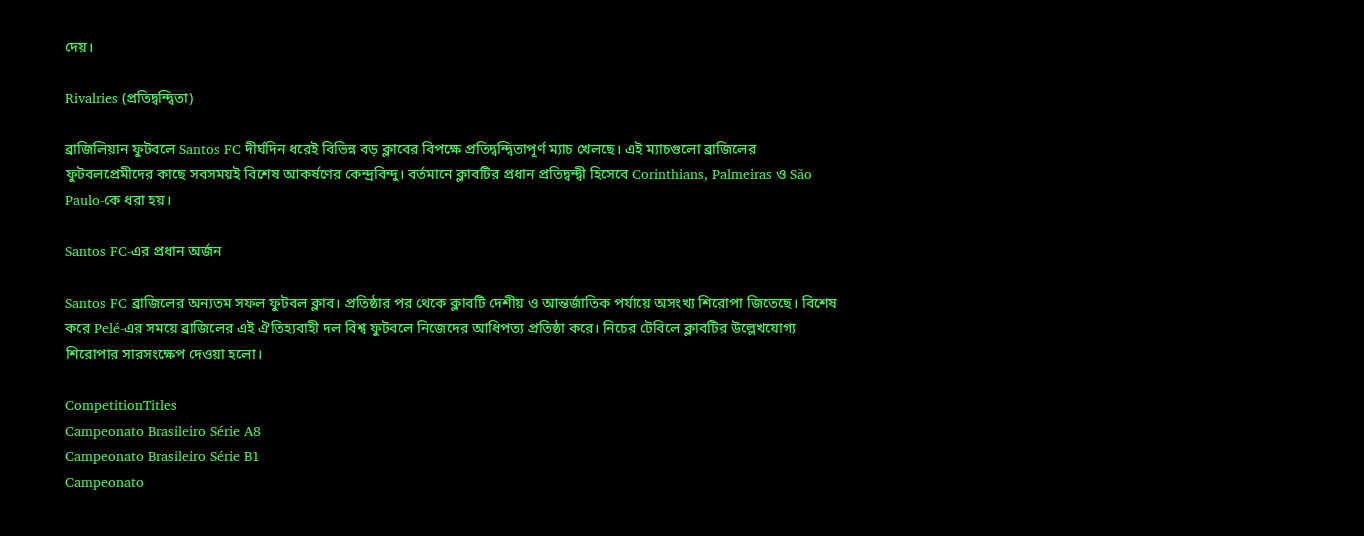দেয়।

Rivalries (প্রতিদ্বন্দ্বিতা)

ব্রাজিলিয়ান ফুটবলে Santos FC দীর্ঘদিন ধরেই বিভিন্ন বড় ক্লাবের বিপক্ষে প্রতিদ্বন্দ্বিতাপূর্ণ ম্যাচ খেলছে। এই ম্যাচগুলো ব্রাজিলের ফুটবলপ্রেমীদের কাছে সবসময়ই বিশেষ আকর্ষণের কেন্দ্রবিন্দু। বর্তমানে ক্লাবটির প্রধান প্রতিদ্বন্দ্বী হিসেবে Corinthians, Palmeiras ও São Paulo-কে ধরা হয়।

Santos FC-এর প্রধান অর্জন

Santos FC ব্রাজিলের অন্যতম সফল ফুটবল ক্লাব। প্রতিষ্ঠার পর থেকে ক্লাবটি দেশীয় ও আন্তর্জাতিক পর্যায়ে অসংখ্য শিরোপা জিতেছে। বিশেষ করে Pelé-এর সময়ে ব্রাজিলের এই ঐতিহ্যবাহী দল বিশ্ব ফুটবলে নিজেদের আধিপত্য প্রতিষ্ঠা করে। নিচের টেবিলে ক্লাবটির উল্লেখযোগ্য শিরোপার সারসংক্ষেপ দেওয়া হলো।

CompetitionTitles
Campeonato Brasileiro Série A8
Campeonato Brasileiro Série B1
Campeonato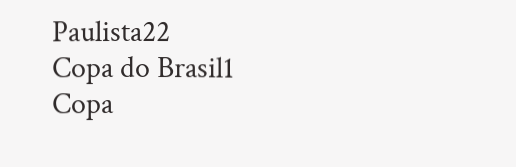Paulista22
Copa do Brasil1
Copa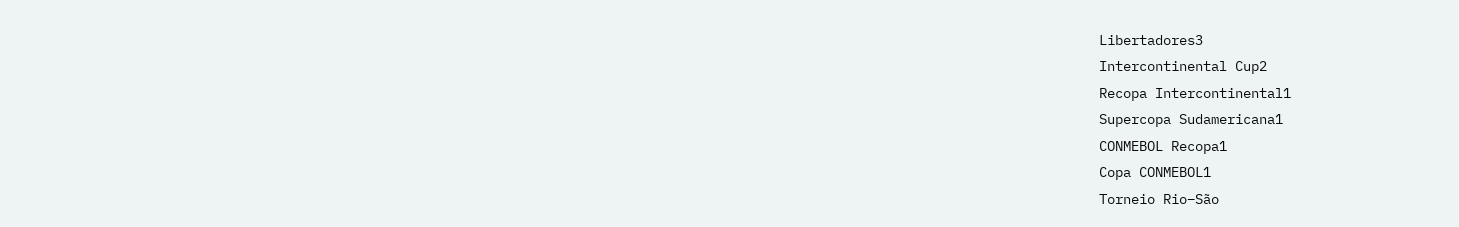Libertadores3
Intercontinental Cup2
Recopa Intercontinental1
Supercopa Sudamericana1
CONMEBOL Recopa1
Copa CONMEBOL1
Torneio Rio–São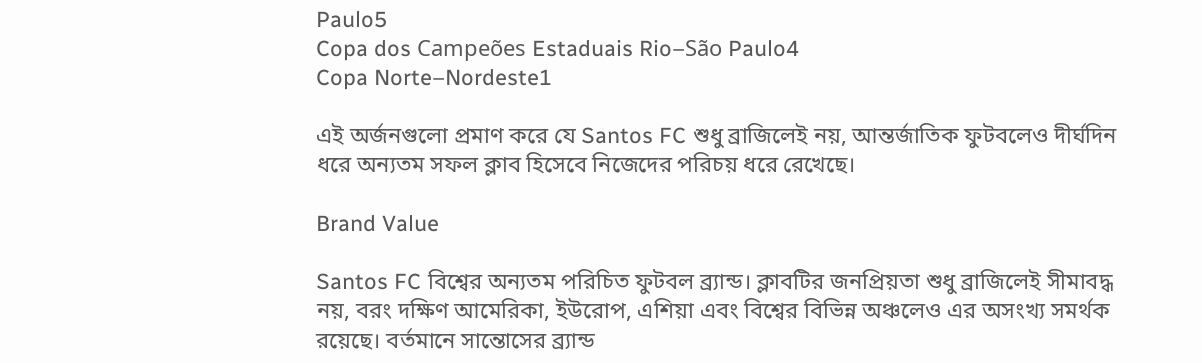Paulo5
Copa dos Campeões Estaduais Rio–São Paulo4
Copa Norte–Nordeste1

এই অর্জনগুলো প্রমাণ করে যে Santos FC শুধু ব্রাজিলেই নয়, আন্তর্জাতিক ফুটবলেও দীর্ঘদিন ধরে অন্যতম সফল ক্লাব হিসেবে নিজেদের পরিচয় ধরে রেখেছে।

Brand Value

Santos FC বিশ্বের অন্যতম পরিচিত ফুটবল ব্র্যান্ড। ক্লাবটির জনপ্রিয়তা শুধু ব্রাজিলেই সীমাবদ্ধ নয়, বরং দক্ষিণ আমেরিকা, ইউরোপ, এশিয়া এবং বিশ্বের বিভিন্ন অঞ্চলেও এর অসংখ্য সমর্থক রয়েছে। বর্তমানে সান্তোসের ব্র্যান্ড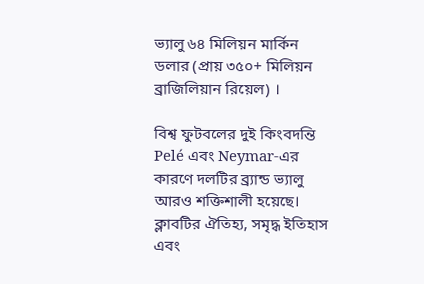ভ্যালু ৬৪ মিলিয়ন মার্কিন ডলার (প্রায় ৩৫০+ মিলিয়ন ব্রাজিলিয়ান রিয়েল) ।

বিশ্ব ফুটবলের দুই কিংবদন্তি Pelé এবং Neymar-এর কারণে দলটির ব্র্যান্ড ভ্যালু আরও শক্তিশালী হয়েছে। ক্লাবটির ঐতিহ্য, সমৃদ্ধ ইতিহাস এবং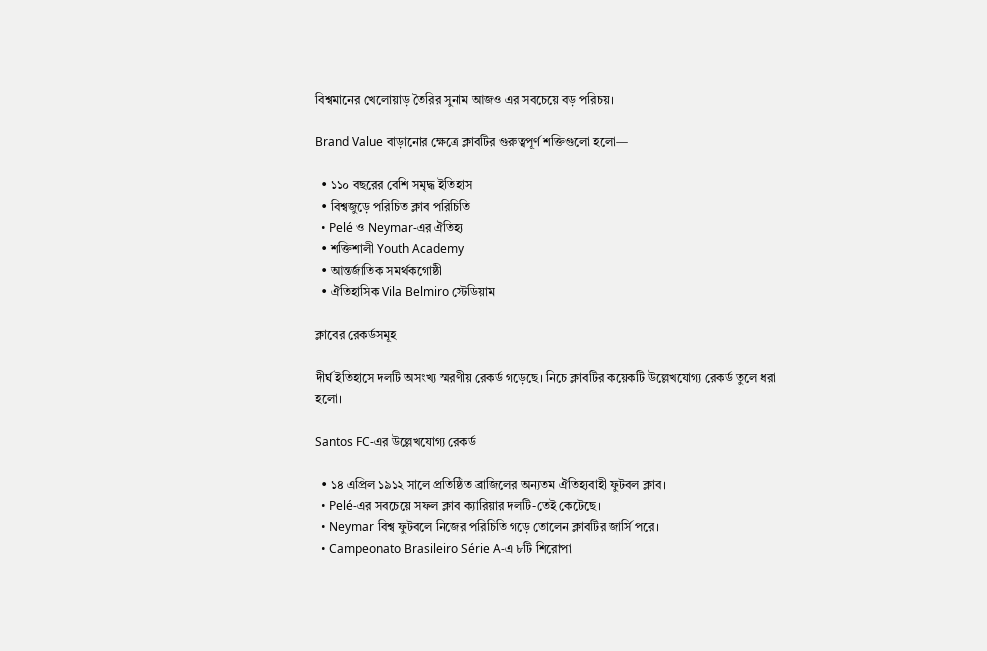বিশ্বমানের খেলোয়াড় তৈরির সুনাম আজও এর সবচেয়ে বড় পরিচয়।

Brand Value বাড়ানোর ক্ষেত্রে ক্লাবটির গুরুত্বপূর্ণ শক্তিগুলো হলো—

  • ১১০ বছরের বেশি সমৃদ্ধ ইতিহাস
  • বিশ্বজুড়ে পরিচিত ক্লাব পরিচিতি
  • Pelé ও Neymar-এর ঐতিহ্য
  • শক্তিশালী Youth Academy
  • আন্তর্জাতিক সমর্থকগোষ্ঠী
  • ঐতিহাসিক Vila Belmiro স্টেডিয়াম

ক্লাবের রেকর্ডসমূহ

দীর্ঘ ইতিহাসে দলটি অসংখ্য স্মরণীয় রেকর্ড গড়েছে। নিচে ক্লাবটির কয়েকটি উল্লেখযোগ্য রেকর্ড তুলে ধরা হলো।

Santos FC-এর উল্লেখযোগ্য রেকর্ড

  • ১৪ এপ্রিল ১৯১২ সালে প্রতিষ্ঠিত ব্রাজিলের অন্যতম ঐতিহ্যবাহী ফুটবল ক্লাব।
  • Pelé-এর সবচেয়ে সফল ক্লাব ক্যারিয়ার দলটি-তেই কেটেছে।
  • Neymar বিশ্ব ফুটবলে নিজের পরিচিতি গড়ে তোলেন ক্লাবটির জার্সি পরে।
  • Campeonato Brasileiro Série A-এ ৮টি শিরোপা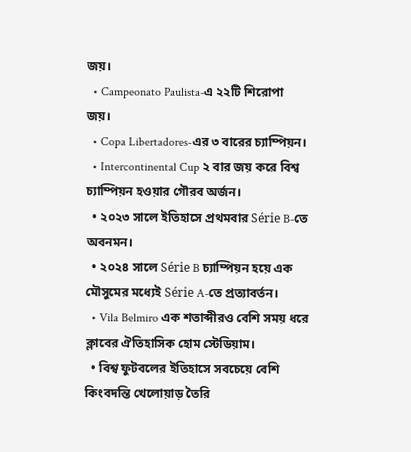জয়।
  • Campeonato Paulista-এ ২২টি শিরোপা জয়।
  • Copa Libertadores-এর ৩ বারের চ্যাম্পিয়ন।
  • Intercontinental Cup ২ বার জয় করে বিশ্ব চ্যাম্পিয়ন হওয়ার গৌরব অর্জন।
  • ২০২৩ সালে ইতিহাসে প্রথমবার Série B-তে অবনমন।
  • ২০২৪ সালে Série B চ্যাম্পিয়ন হয়ে এক মৌসুমের মধ্যেই Série A-তে প্রত্যাবর্তন।
  • Vila Belmiro এক শতাব্দীরও বেশি সময় ধরে ক্লাবের ঐতিহাসিক হোম স্টেডিয়াম।
  • বিশ্ব ফুটবলের ইতিহাসে সবচেয়ে বেশি কিংবদন্তি খেলোয়াড় তৈরি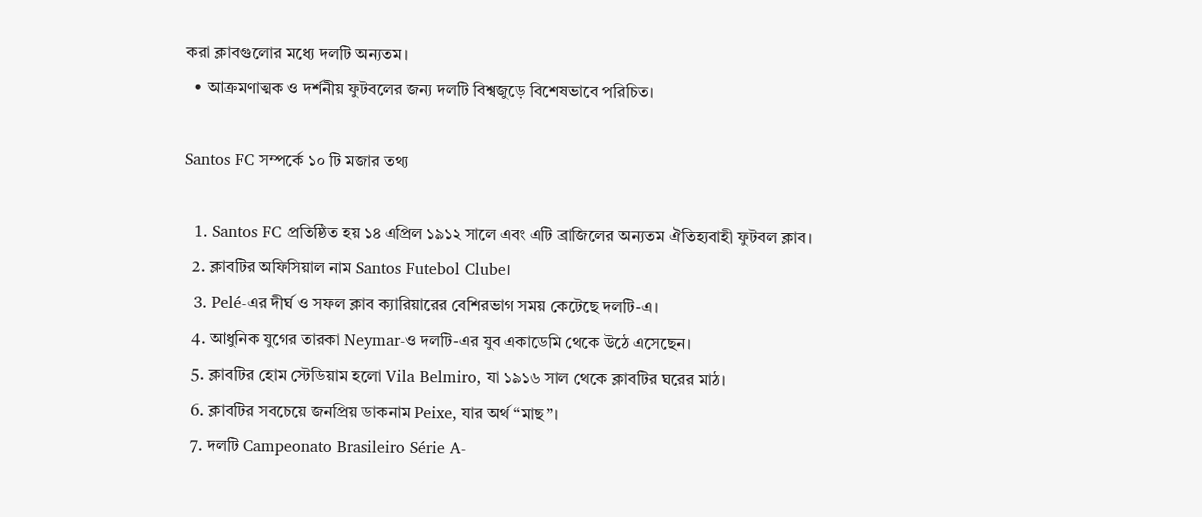করা ক্লাবগুলোর মধ্যে দলটি অন্যতম।
  • আক্রমণাত্মক ও দর্শনীয় ফুটবলের জন্য দলটি বিশ্বজুড়ে বিশেষভাবে পরিচিত।

Santos FC সম্পর্কে ১০ টি মজার তথ্য

  1. Santos FC প্রতিষ্ঠিত হয় ১৪ এপ্রিল ১৯১২ সালে এবং এটি ব্রাজিলের অন্যতম ঐতিহ্যবাহী ফুটবল ক্লাব।
  2. ক্লাবটির অফিসিয়াল নাম Santos Futebol Clube।
  3. Pelé-এর দীর্ঘ ও সফল ক্লাব ক্যারিয়ারের বেশিরভাগ সময় কেটেছে দলটি-এ।
  4. আধুনিক যুগের তারকা Neymar-ও দলটি-এর যুব একাডেমি থেকে উঠে এসেছেন।
  5. ক্লাবটির হোম স্টেডিয়াম হলো Vila Belmiro, যা ১৯১৬ সাল থেকে ক্লাবটির ঘরের মাঠ।
  6. ক্লাবটির সবচেয়ে জনপ্রিয় ডাকনাম Peixe, যার অর্থ “মাছ”।
  7. দলটি Campeonato Brasileiro Série A-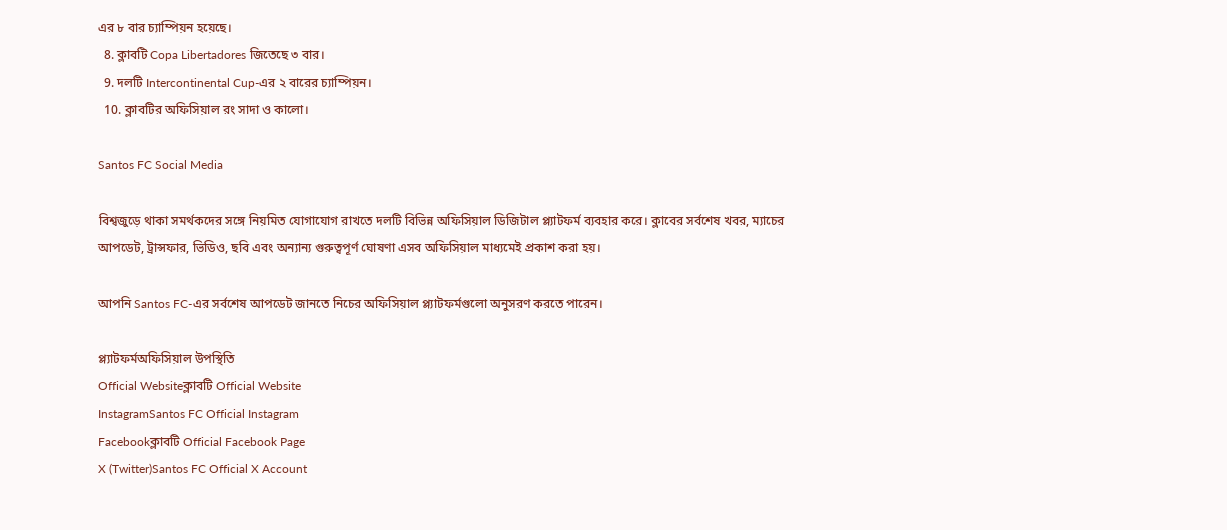এর ৮ বার চ্যাম্পিয়ন হয়েছে।
  8. ক্লাবটি Copa Libertadores জিতেছে ৩ বার।
  9. দলটি Intercontinental Cup-এর ২ বারের চ্যাম্পিয়ন।
  10. ক্লাবটির অফিসিয়াল রং সাদা ও কালো।

Santos FC Social Media

বিশ্বজুড়ে থাকা সমর্থকদের সঙ্গে নিয়মিত যোগাযোগ রাখতে দলটি বিভিন্ন অফিসিয়াল ডিজিটাল প্ল্যাটফর্ম ব্যবহার করে। ক্লাবের সর্বশেষ খবর, ম্যাচের আপডেট, ট্রান্সফার, ভিডিও, ছবি এবং অন্যান্য গুরুত্বপূর্ণ ঘোষণা এসব অফিসিয়াল মাধ্যমেই প্রকাশ করা হয়।

আপনি Santos FC-এর সর্বশেষ আপডেট জানতে নিচের অফিসিয়াল প্ল্যাটফর্মগুলো অনুসরণ করতে পারেন।

প্ল্যাটফর্মঅফিসিয়াল উপস্থিতি
Official Websiteক্লাবটি Official Website
InstagramSantos FC Official Instagram
Facebookক্লাবটি Official Facebook Page
X (Twitter)Santos FC Official X Account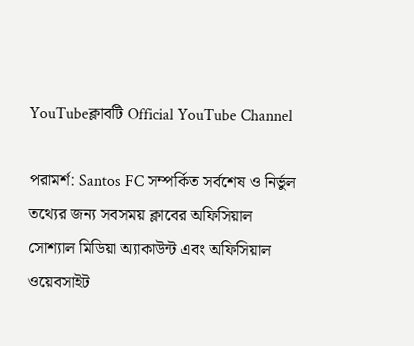YouTubeক্লাবটি Official YouTube Channel

পরামর্শ: Santos FC সম্পর্কিত সর্বশেষ ও নির্ভুল তথ্যের জন্য সবসময় ক্লাবের অফিসিয়াল সোশ্যাল মিডিয়া অ্যাকাউন্ট এবং অফিসিয়াল ওয়েবসাইট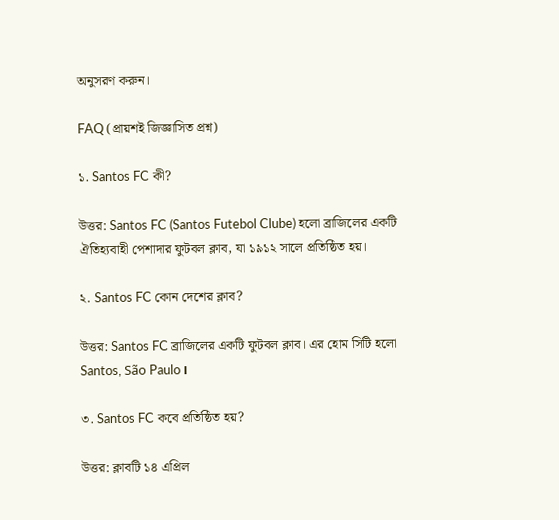অনুসরণ করুন।

FAQ (প্রায়শই জিজ্ঞাসিত প্রশ্ন)

১. Santos FC কী?

উত্তর: Santos FC (Santos Futebol Clube) হলো ব্রাজিলের একটি ঐতিহ্যবাহী পেশাদার ফুটবল ক্লাব, যা ১৯১২ সালে প্রতিষ্ঠিত হয়।

২. Santos FC কোন দেশের ক্লাব?

উত্তর: Santos FC ব্রাজিলের একটি ফুটবল ক্লাব। এর হোম সিটি হলো Santos, São Paulo।

৩. Santos FC কবে প্রতিষ্ঠিত হয়?

উত্তর: ক্লাবটি ১৪ এপ্রিল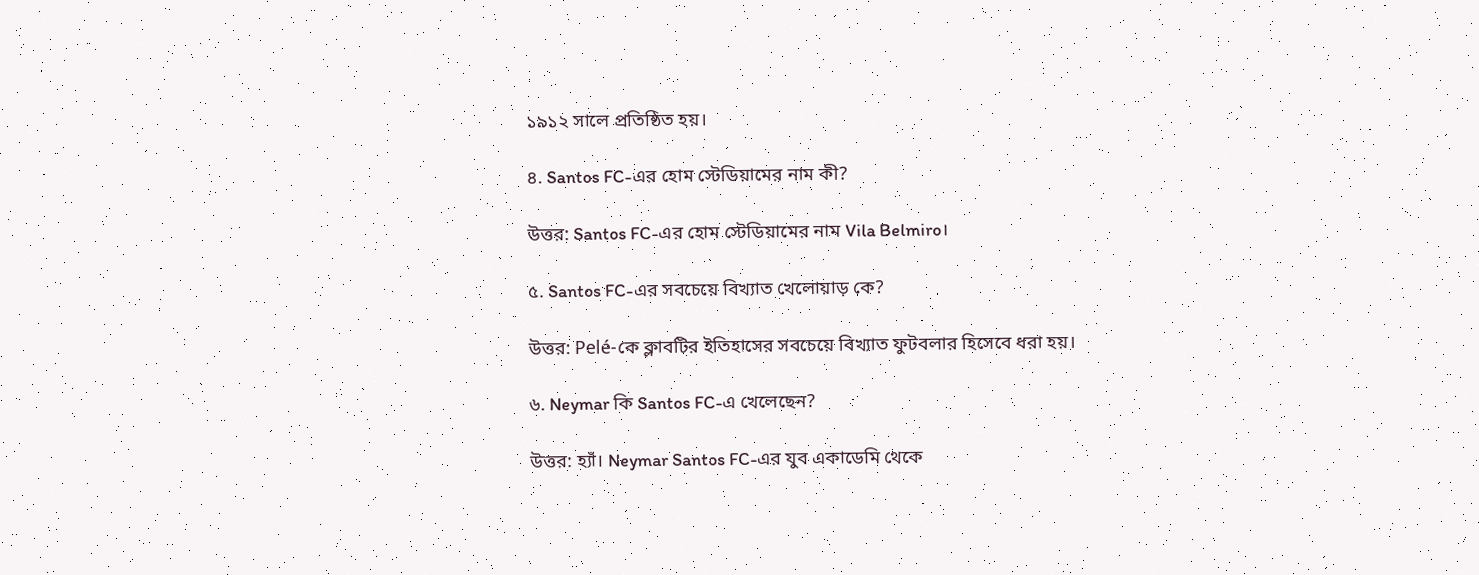১৯১২ সালে প্রতিষ্ঠিত হয়।

৪. Santos FC-এর হোম স্টেডিয়ামের নাম কী?

উত্তর: Santos FC-এর হোম স্টেডিয়ামের নাম Vila Belmiro।

৫. Santos FC-এর সবচেয়ে বিখ্যাত খেলোয়াড় কে?

উত্তর: Pelé-কে ক্লাবটির ইতিহাসের সবচেয়ে বিখ্যাত ফুটবলার হিসেবে ধরা হয়।

৬. Neymar কি Santos FC-এ খেলেছেন?

উত্তর: হ্যাঁ। Neymar Santos FC-এর যুব একাডেমি থেকে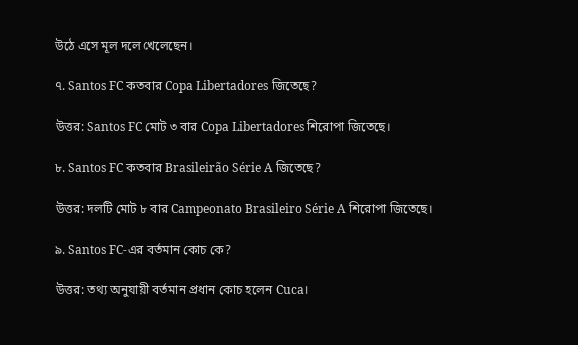উঠে এসে মূল দলে খেলেছেন।

৭. Santos FC কতবার Copa Libertadores জিতেছে?

উত্তর: Santos FC মোট ৩ বার Copa Libertadores শিরোপা জিতেছে।

৮. Santos FC কতবার Brasileirão Série A জিতেছে?

উত্তর: দলটি মোট ৮ বার Campeonato Brasileiro Série A শিরোপা জিতেছে।

৯. Santos FC-এর বর্তমান কোচ কে?

উত্তর: তথ্য অনুযায়ী বর্তমান প্রধান কোচ হলেন Cuca।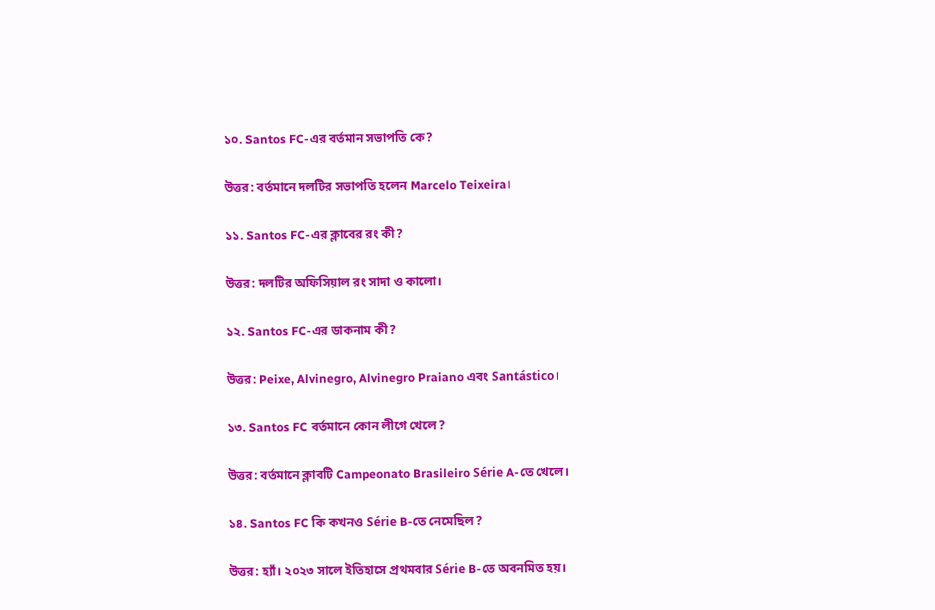১০. Santos FC-এর বর্তমান সভাপতি কে?

উত্তর: বর্তমানে দলটির সভাপতি হলেন Marcelo Teixeira।

১১. Santos FC-এর ক্লাবের রং কী?

উত্তর: দলটির অফিসিয়াল রং সাদা ও কালো।

১২. Santos FC-এর ডাকনাম কী?

উত্তর: Peixe, Alvinegro, Alvinegro Praiano এবং Santástico।

১৩. Santos FC বর্তমানে কোন লীগে খেলে?

উত্তর: বর্তমানে ক্লাবটি Campeonato Brasileiro Série A-তে খেলে।

১৪. Santos FC কি কখনও Série B-তে নেমেছিল?

উত্তর: হ্যাঁ। ২০২৩ সালে ইতিহাসে প্রথমবার Série B-তে অবনমিত হয়।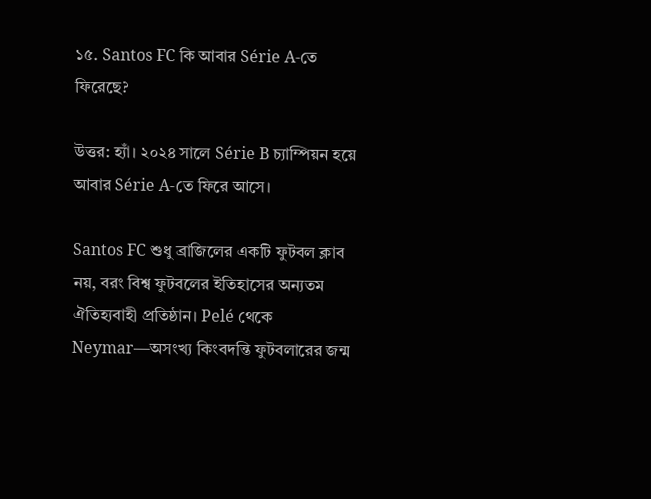১৫. Santos FC কি আবার Série A-তে ফিরেছে?

উত্তর: হ্যাঁ। ২০২৪ সালে Série B চ্যাম্পিয়ন হয়ে আবার Série A-তে ফিরে আসে।

Santos FC শুধু ব্রাজিলের একটি ফুটবল ক্লাব নয়, বরং বিশ্ব ফুটবলের ইতিহাসের অন্যতম ঐতিহ্যবাহী প্রতিষ্ঠান। Pelé থেকে Neymar—অসংখ্য কিংবদন্তি ফুটবলারের জন্ম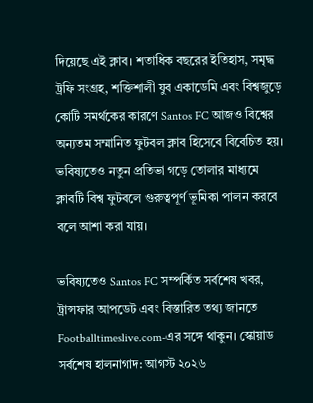দিয়েছে এই ক্লাব। শতাধিক বছরের ইতিহাস, সমৃদ্ধ ট্রফি সংগ্রহ, শক্তিশালী যুব একাডেমি এবং বিশ্বজুড়ে কোটি সমর্থকের কারণে Santos FC আজও বিশ্বের অন্যতম সম্মানিত ফুটবল ক্লাব হিসেবে বিবেচিত হয়। ভবিষ্যতেও নতুন প্রতিভা গড়ে তোলার মাধ্যমে ক্লাবটি বিশ্ব ফুটবলে গুরুত্বপূর্ণ ভূমিকা পালন করবে বলে আশা করা যায়।

ভবিষ্যতেও Santos FC সম্পর্কিত সর্বশেষ খবর, ট্রান্সফার আপডেট এবং বিস্তারিত তথ্য জানতে Footballtimeslive.com-এর সঙ্গে থাকুন। স্কোয়াড সর্বশেষ হালনাগাদ: আগস্ট ২০২৬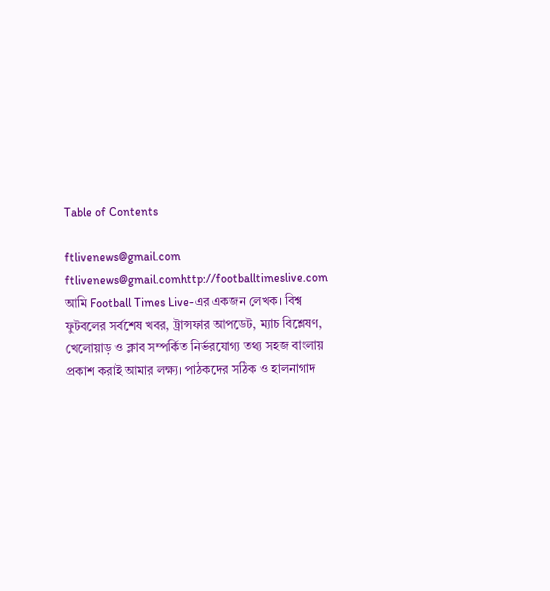Table of Contents

ftlivenews@gmail.com
ftlivenews@gmail.comhttp://footballtimeslive.com
আমি Football Times Live-এর একজন লেখক। বিশ্ব ফুটবলের সর্বশেষ খবর, ট্রান্সফার আপডেট, ম্যাচ বিশ্লেষণ, খেলোয়াড় ও ক্লাব সম্পর্কিত নির্ভরযোগ্য তথ্য সহজ বাংলায় প্রকাশ করাই আমার লক্ষ্য। পাঠকদের সঠিক ও হালনাগাদ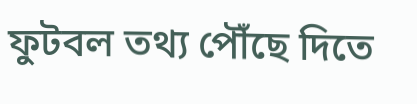ফুটবল তথ্য পৌঁছে দিতে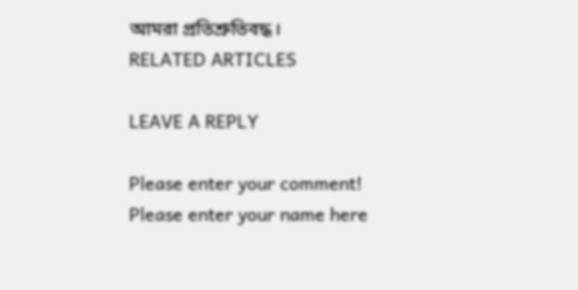আমরা প্রতিশ্রুতিবদ্ধ।
RELATED ARTICLES

LEAVE A REPLY

Please enter your comment!
Please enter your name here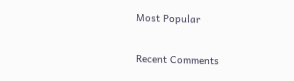Most Popular

Recent Comments